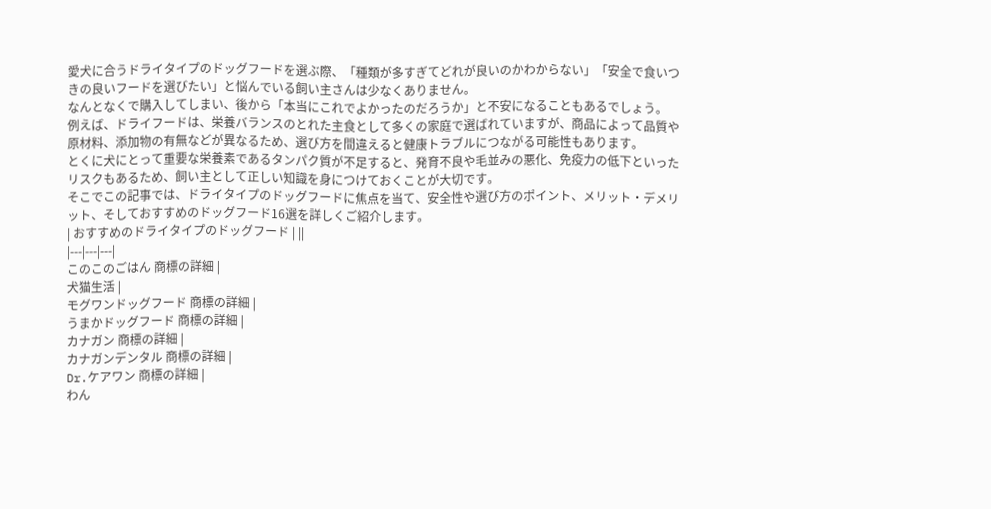愛犬に合うドライタイプのドッグフードを選ぶ際、「種類が多すぎてどれが良いのかわからない」「安全で食いつきの良いフードを選びたい」と悩んでいる飼い主さんは少なくありません。
なんとなくで購入してしまい、後から「本当にこれでよかったのだろうか」と不安になることもあるでしょう。
例えば、ドライフードは、栄養バランスのとれた主食として多くの家庭で選ばれていますが、商品によって品質や原材料、添加物の有無などが異なるため、選び方を間違えると健康トラブルにつながる可能性もあります。
とくに犬にとって重要な栄養素であるタンパク質が不足すると、発育不良や毛並みの悪化、免疫力の低下といったリスクもあるため、飼い主として正しい知識を身につけておくことが大切です。
そこでこの記事では、ドライタイプのドッグフードに焦点を当て、安全性や選び方のポイント、メリット・デメリット、そしておすすめのドッグフード16選を詳しくご紹介します。
| おすすめのドライタイプのドッグフード | ||
|---|---|---|
このこのごはん 商標の詳細 |
犬猫生活 |
モグワンドッグフード 商標の詳細 |
うまかドッグフード 商標の詳細 |
カナガン 商標の詳細 |
カナガンデンタル 商標の詳細 |
Dr.ケアワン 商標の詳細 |
わん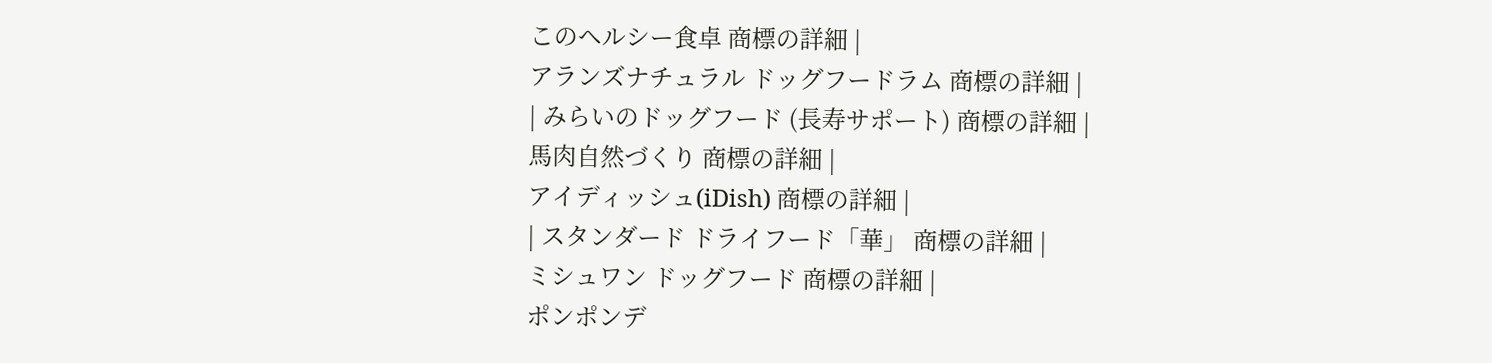このヘルシー食卓 商標の詳細 |
アランズナチュラル ドッグフードラム 商標の詳細 |
| みらいのドッグフード (長寿サポート) 商標の詳細 |
馬肉自然づくり 商標の詳細 |
アイディッシュ(iDish) 商標の詳細 |
| スタンダード ドライフード「華」 商標の詳細 |
ミシュワン ドッグフード 商標の詳細 |
ポンポンデ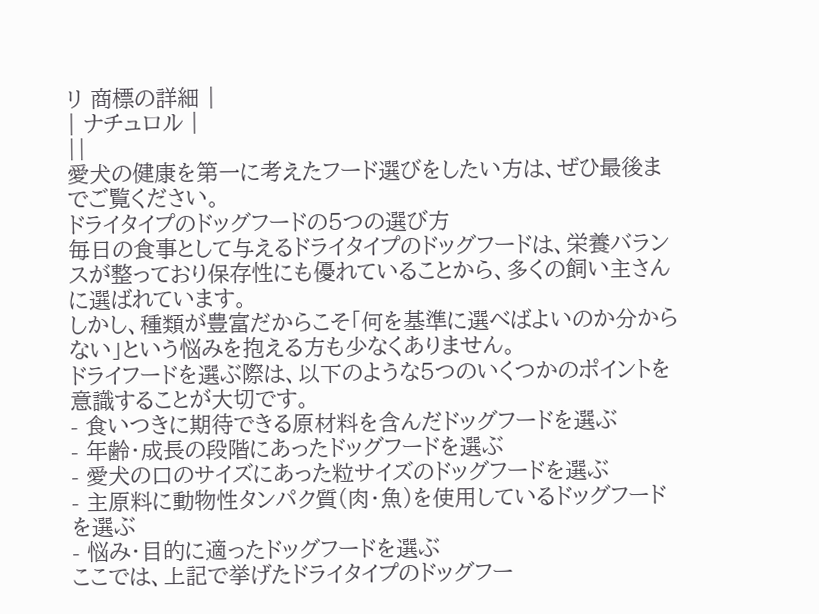リ 商標の詳細 |
| ナチュロル |
||
愛犬の健康を第一に考えたフード選びをしたい方は、ぜひ最後までご覧ください。
ドライタイプのドッグフードの5つの選び方
毎日の食事として与えるドライタイプのドッグフードは、栄養バランスが整っており保存性にも優れていることから、多くの飼い主さんに選ばれています。
しかし、種類が豊富だからこそ「何を基準に選べばよいのか分からない」という悩みを抱える方も少なくありません。
ドライフードを選ぶ際は、以下のような5つのいくつかのポイントを意識することが大切です。
- 食いつきに期待できる原材料を含んだドッグフードを選ぶ
- 年齢・成長の段階にあったドッグフードを選ぶ
- 愛犬の口のサイズにあった粒サイズのドッグフードを選ぶ
- 主原料に動物性タンパク質(肉・魚)を使用しているドッグフードを選ぶ
- 悩み・目的に適ったドッグフードを選ぶ
ここでは、上記で挙げたドライタイプのドッグフー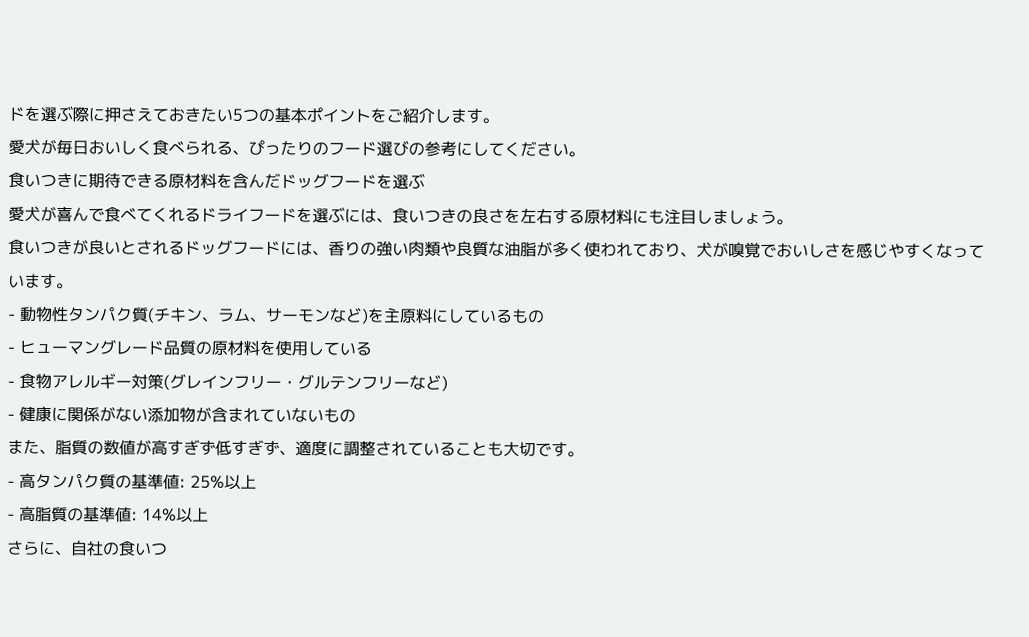ドを選ぶ際に押さえておきたい5つの基本ポイントをご紹介します。
愛犬が毎日おいしく食べられる、ぴったりのフード選びの参考にしてください。
食いつきに期待できる原材料を含んだドッグフードを選ぶ
愛犬が喜んで食べてくれるドライフードを選ぶには、食いつきの良さを左右する原材料にも注目しましょう。
食いつきが良いとされるドッグフードには、香りの強い肉類や良質な油脂が多く使われており、犬が嗅覚でおいしさを感じやすくなっています。
- 動物性タンパク質(チキン、ラム、サーモンなど)を主原料にしているもの
- ヒューマングレード品質の原材料を使用している
- 食物アレルギー対策(グレインフリー・グルテンフリーなど)
- 健康に関係がない添加物が含まれていないもの
また、脂質の数値が高すぎず低すぎず、適度に調整されていることも大切です。
- 高タンパク質の基準値: 25%以上
- 高脂質の基準値: 14%以上
さらに、自社の食いつ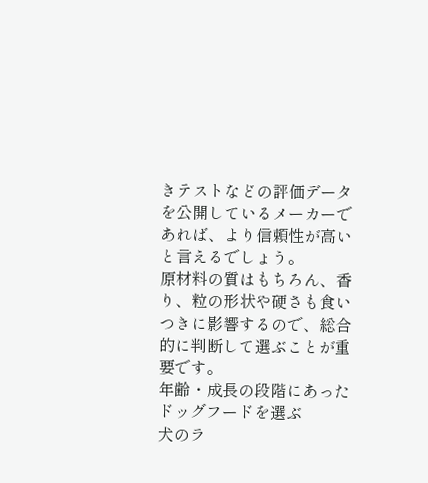きテストなどの評価データを公開しているメーカーであれば、より信頼性が高いと言えるでしょう。
原材料の質はもちろん、香り、粒の形状や硬さも食いつきに影響するので、総合的に判断して選ぶことが重要です。
年齢・成長の段階にあったドッグフードを選ぶ
犬のラ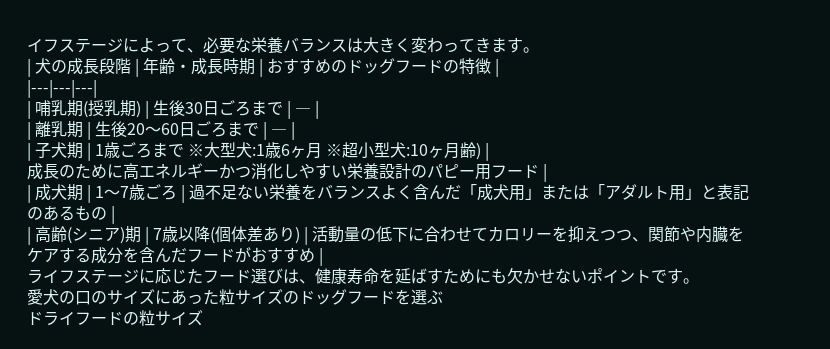イフステージによって、必要な栄養バランスは大きく変わってきます。
| 犬の成長段階 | 年齢・成長時期 | おすすめのドッグフードの特徴 |
|---|---|---|
| 哺乳期(授乳期) | 生後30日ごろまで | ― |
| 離乳期 | 生後20〜60日ごろまで | ― |
| 子犬期 | 1歳ごろまで ※大型犬:1歳6ヶ月 ※超小型犬:10ヶ月齢) |
成長のために高エネルギーかつ消化しやすい栄養設計のパピー用フード |
| 成犬期 | 1〜7歳ごろ | 過不足ない栄養をバランスよく含んだ「成犬用」または「アダルト用」と表記のあるもの |
| 高齢(シニア)期 | 7歳以降(個体差あり) | 活動量の低下に合わせてカロリーを抑えつつ、関節や内臓をケアする成分を含んだフードがおすすめ |
ライフステージに応じたフード選びは、健康寿命を延ばすためにも欠かせないポイントです。
愛犬の口のサイズにあった粒サイズのドッグフードを選ぶ
ドライフードの粒サイズ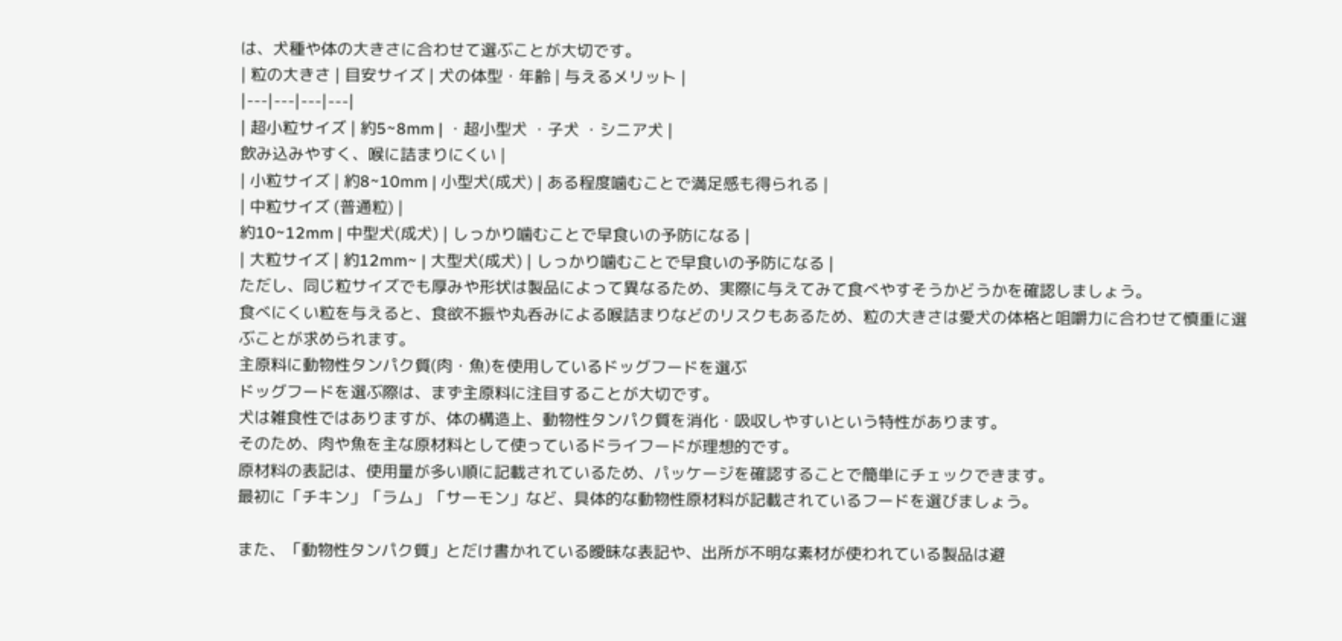は、犬種や体の大きさに合わせて選ぶことが大切です。
| 粒の大きさ | 目安サイズ | 犬の体型・年齢 | 与えるメリット |
|---|---|---|---|
| 超小粒サイズ | 約5~8mm | ・超小型犬 ・子犬 ・シニア犬 |
飲み込みやすく、喉に詰まりにくい |
| 小粒サイズ | 約8~10mm | 小型犬(成犬) | ある程度噛むことで満足感も得られる |
| 中粒サイズ (普通粒) |
約10~12mm | 中型犬(成犬) | しっかり噛むことで早食いの予防になる |
| 大粒サイズ | 約12mm~ | 大型犬(成犬) | しっかり噛むことで早食いの予防になる |
ただし、同じ粒サイズでも厚みや形状は製品によって異なるため、実際に与えてみて食べやすそうかどうかを確認しましょう。
食べにくい粒を与えると、食欲不振や丸呑みによる喉詰まりなどのリスクもあるため、粒の大きさは愛犬の体格と咀嚼力に合わせて慎重に選ぶことが求められます。
主原料に動物性タンパク質(肉・魚)を使用しているドッグフードを選ぶ
ドッグフードを選ぶ際は、まず主原料に注目することが大切です。
犬は雑食性ではありますが、体の構造上、動物性タンパク質を消化・吸収しやすいという特性があります。
そのため、肉や魚を主な原材料として使っているドライフードが理想的です。
原材料の表記は、使用量が多い順に記載されているため、パッケージを確認することで簡単にチェックできます。
最初に「チキン」「ラム」「サーモン」など、具体的な動物性原材料が記載されているフードを選びましょう。

また、「動物性タンパク質」とだけ書かれている曖昧な表記や、出所が不明な素材が使われている製品は避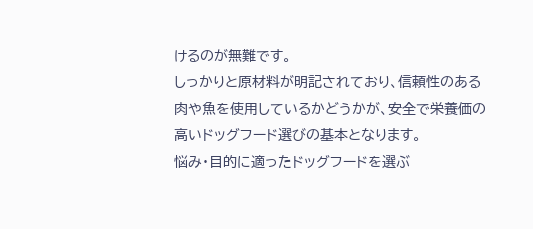けるのが無難です。
しっかりと原材料が明記されており、信頼性のある肉や魚を使用しているかどうかが、安全で栄養価の高いドッグフード選びの基本となります。
悩み・目的に適ったドッグフードを選ぶ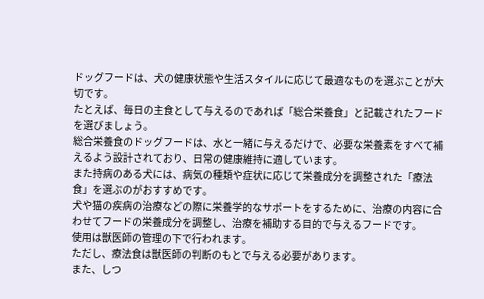ドッグフードは、犬の健康状態や生活スタイルに応じて最適なものを選ぶことが大切です。
たとえば、毎日の主食として与えるのであれば「総合栄養食」と記載されたフードを選びましょう。
総合栄養食のドッグフードは、水と一緒に与えるだけで、必要な栄養素をすべて補えるよう設計されており、日常の健康維持に適しています。
また持病のある犬には、病気の種類や症状に応じて栄養成分を調整された「療法食」を選ぶのがおすすめです。
犬や猫の疾病の治療などの際に栄養学的なサポートをするために、治療の内容に合わせてフードの栄養成分を調整し、治療を補助する目的で与えるフードです。
使用は獣医師の管理の下で行われます。
ただし、療法食は獣医師の判断のもとで与える必要があります。
また、しつ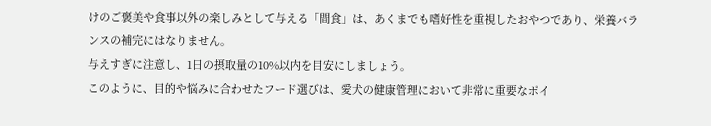けのご褒美や食事以外の楽しみとして与える「間食」は、あくまでも嗜好性を重視したおやつであり、栄養バランスの補完にはなりません。
与えすぎに注意し、1日の摂取量の10%以内を目安にしましょう。
このように、目的や悩みに合わせたフード選びは、愛犬の健康管理において非常に重要なポイ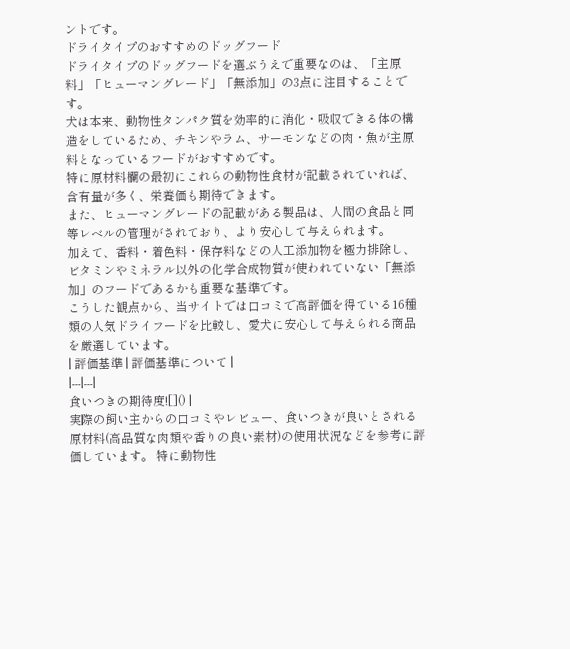ントです。
ドライタイプのおすすめのドッグフード
ドライタイプのドッグフードを選ぶうえで重要なのは、「主原料」「ヒューマングレード」「無添加」の3点に注目することです。
犬は本来、動物性タンパク質を効率的に消化・吸収できる体の構造をしているため、チキンやラム、サーモンなどの肉・魚が主原料となっているフードがおすすめです。
特に原材料欄の最初にこれらの動物性食材が記載されていれば、含有量が多く、栄養価も期待できます。
また、ヒューマングレードの記載がある製品は、人間の食品と同等レベルの管理がされており、より安心して与えられます。
加えて、香料・着色料・保存料などの人工添加物を極力排除し、ビタミンやミネラル以外の化学合成物質が使われていない「無添加」のフードであるかも重要な基準です。
こうした観点から、当サイトでは口コミで高評価を得ている16種類の人気ドライフードを比較し、愛犬に安心して与えられる商品を厳選しています。
| 評価基準 | 評価基準について |
|---|---|
食いつきの期待度![]() |
実際の飼い主からの口コミやレビュー、食いつきが良いとされる原材料(高品質な肉類や香りの良い素材)の使用状況などを参考に評価しています。 特に動物性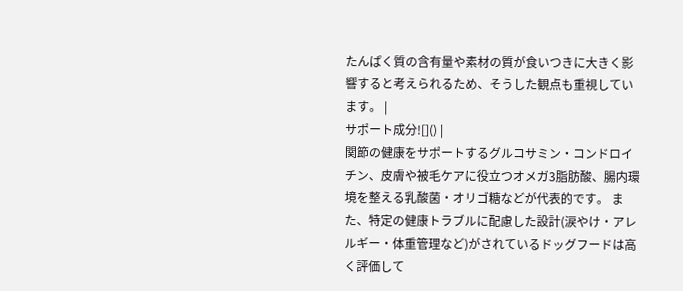たんぱく質の含有量や素材の質が食いつきに大きく影響すると考えられるため、そうした観点も重視しています。 |
サポート成分![]() |
関節の健康をサポートするグルコサミン・コンドロイチン、皮膚や被毛ケアに役立つオメガ3脂肪酸、腸内環境を整える乳酸菌・オリゴ糖などが代表的です。 また、特定の健康トラブルに配慮した設計(涙やけ・アレルギー・体重管理など)がされているドッグフードは高く評価して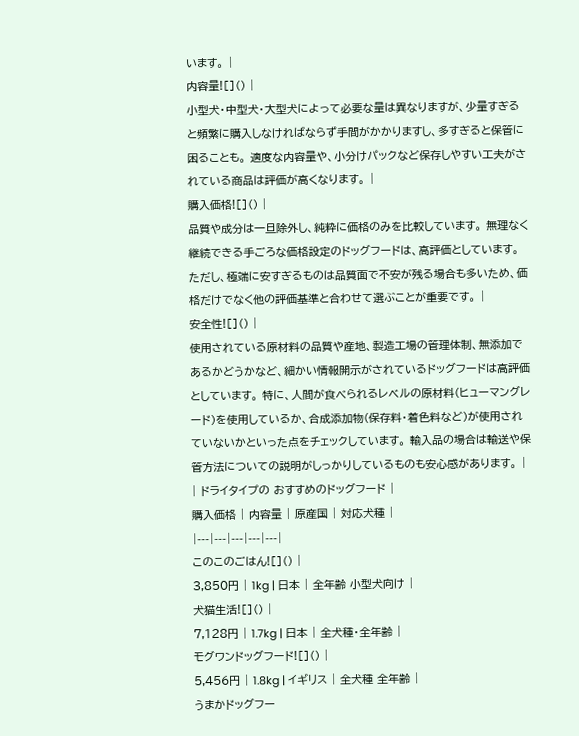います。 |
内容量![]() |
小型犬・中型犬・大型犬によって必要な量は異なりますが、少量すぎると頻繁に購入しなければならず手間がかかりますし、多すぎると保管に困ることも。 適度な内容量や、小分けパックなど保存しやすい工夫がされている商品は評価が高くなります。 |
購入価格![]() |
品質や成分は一旦除外し、純粋に価格のみを比較しています。 無理なく継続できる手ごろな価格設定のドッグフードは、高評価としています。 ただし、極端に安すぎるものは品質面で不安が残る場合も多いため、価格だけでなく他の評価基準と合わせて選ぶことが重要です。 |
安全性![]() |
使用されている原材料の品質や産地、製造工場の管理体制、無添加であるかどうかなど、細かい情報開示がされているドッグフードは高評価としています。 特に、人間が食べられるレベルの原材料(ヒューマングレード)を使用しているか、合成添加物(保存料・着色料など)が使用されていないかといった点をチェックしています。 輸入品の場合は輸送や保管方法についての説明がしっかりしているものも安心感があります。 |
| ドライタイプの おすすめのドッグフード |
購入価格 | 内容量 | 原産国 | 対応犬種 |
|---|---|---|---|---|
このこのごはん![]() |
3,850円 | 1kg | 日本 | 全年齢 小型犬向け |
犬猫生活![]() |
7,128円 | 1.7kg | 日本 | 全犬種・全年齢 |
モグワンドッグフード![]() |
5,456円 | 1.8kg | イギリス | 全犬種 全年齢 |
うまかドッグフー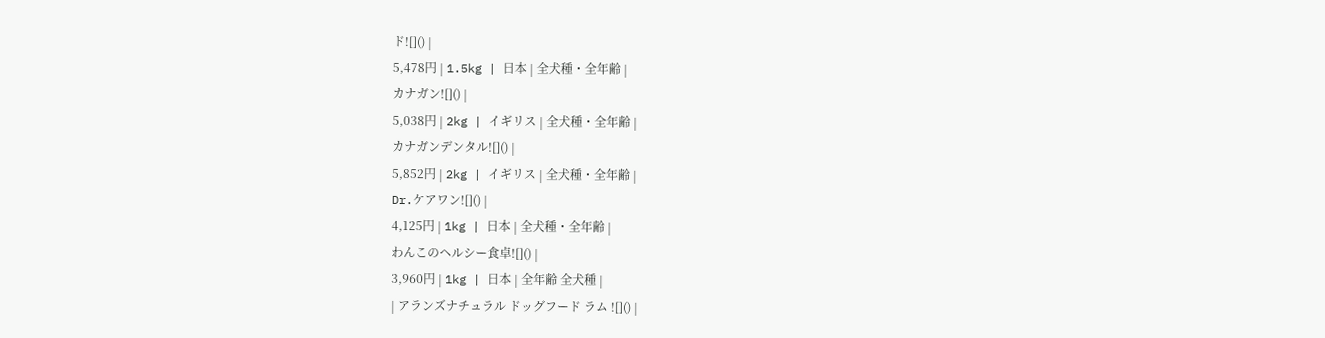ド![]() |
5,478円 | 1.5kg | 日本 | 全犬種・全年齢 |
カナガン![]() |
5,038円 | 2kg | イギリス | 全犬種・全年齢 |
カナガンデンタル![]() |
5,852円 | 2kg | イギリス | 全犬種・全年齢 |
Dr.ケアワン![]() |
4,125円 | 1kg | 日本 | 全犬種・全年齢 |
わんこのヘルシー食卓![]() |
3,960円 | 1kg | 日本 | 全年齢 全犬種 |
| アランズナチュラル ドッグフード ラム ![]() |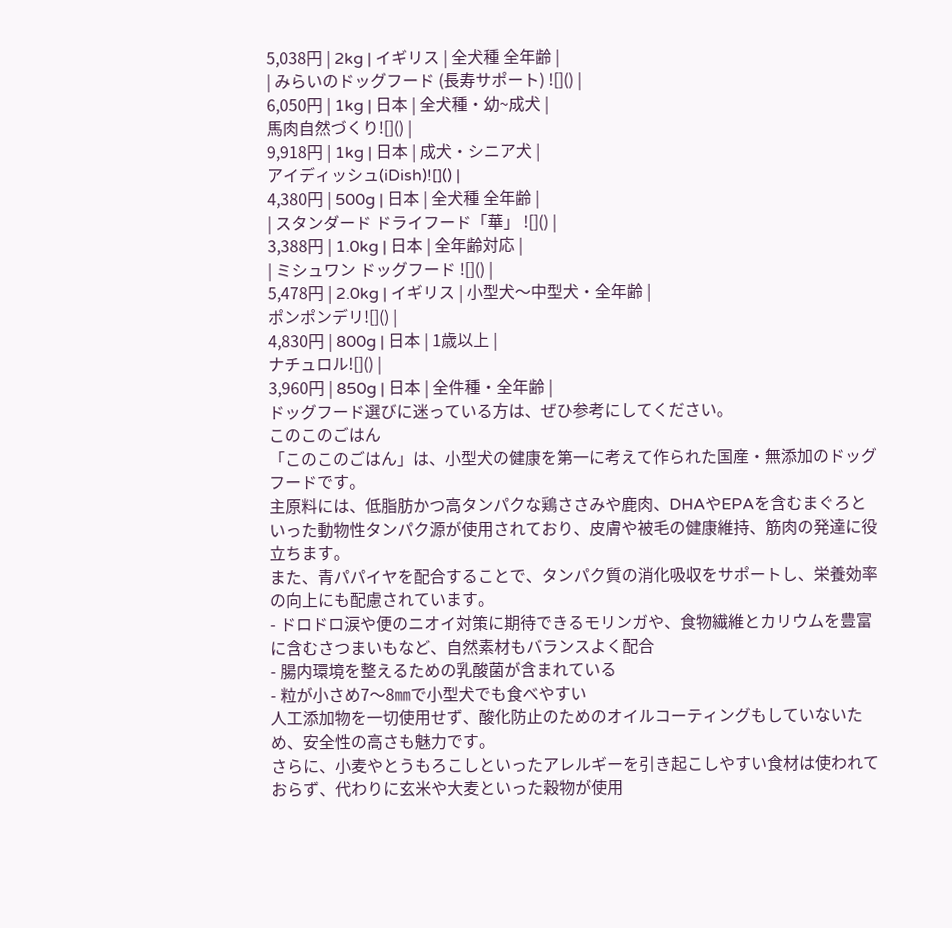5,038円 | 2kg | イギリス | 全犬種 全年齢 |
| みらいのドッグフード (長寿サポート) ![]() |
6,050円 | 1kg | 日本 | 全犬種・幼~成犬 |
馬肉自然づくり![]() |
9,918円 | 1kg | 日本 | 成犬・シニア犬 |
アイディッシュ(iDish)![]() |
4,380円 | 500g | 日本 | 全犬種 全年齢 |
| スタンダード ドライフード「華」 ![]() |
3,388円 | 1.0kg | 日本 | 全年齢対応 |
| ミシュワン ドッグフード ![]() |
5,478円 | 2.0kg | イギリス | 小型犬〜中型犬・全年齢 |
ポンポンデリ![]() |
4,830円 | 800g | 日本 | 1歳以上 |
ナチュロル![]() |
3,960円 | 850g | 日本 | 全件種・全年齢 |
ドッグフード選びに迷っている方は、ぜひ参考にしてください。
このこのごはん
「このこのごはん」は、小型犬の健康を第一に考えて作られた国産・無添加のドッグフードです。
主原料には、低脂肪かつ高タンパクな鶏ささみや鹿肉、DHAやEPAを含むまぐろといった動物性タンパク源が使用されており、皮膚や被毛の健康維持、筋肉の発達に役立ちます。
また、青パパイヤを配合することで、タンパク質の消化吸収をサポートし、栄養効率の向上にも配慮されています。
- ドロドロ涙や便のニオイ対策に期待できるモリンガや、食物繊維とカリウムを豊富に含むさつまいもなど、自然素材もバランスよく配合
- 腸内環境を整えるための乳酸菌が含まれている
- 粒が小さめ7〜8㎜で小型犬でも食べやすい
人工添加物を一切使用せず、酸化防止のためのオイルコーティングもしていないため、安全性の高さも魅力です。
さらに、小麦やとうもろこしといったアレルギーを引き起こしやすい食材は使われておらず、代わりに玄米や大麦といった穀物が使用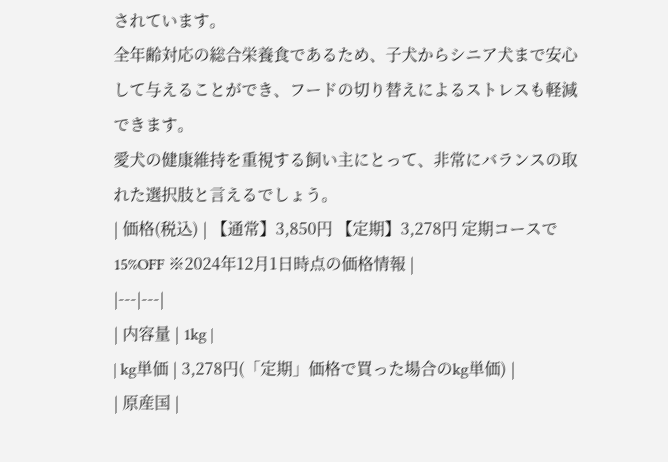されています。
全年齢対応の総合栄養食であるため、子犬からシニア犬まで安心して与えることができ、フードの切り替えによるストレスも軽減できます。
愛犬の健康維持を重視する飼い主にとって、非常にバランスの取れた選択肢と言えるでしょう。
| 価格(税込) | 【通常】3,850円 【定期】3,278円 定期コースで15%OFF ※2024年12月1日時点の価格情報 |
|---|---|
| 内容量 | 1kg |
| kg単価 | 3,278円(「定期」価格で買った場合のkg単価) |
| 原産国 |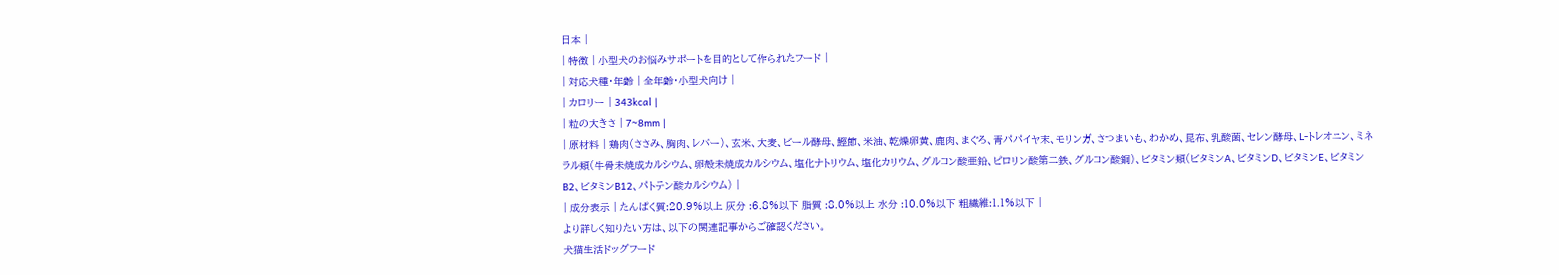日本 |
| 特徴 | 小型犬のお悩みサポートを目的として作られたフード |
| 対応犬種・年齢 | 全年齢・小型犬向け |
| カロリー | 343kcal |
| 粒の大きさ | 7~8mm |
| 原材料 | 鶏肉(ささみ、胸肉、レバー)、玄米、大麦、ビール酵母、鰹節、米油、乾燥卵黄、鹿肉、まぐろ、青パパイヤ末、モリンガ、さつまいも、わかめ、昆布、乳酸菌、セレン酵母、L-トレオニン、ミネラル類(牛骨未焼成カルシウム、卵殻未焼成カルシウム、塩化ナトリウム、塩化カリウム、グルコン酸亜鉛、ピロリン酸第二鉄、グルコン酸銅)、ビタミン類(ビタミンA、ビタミンD、ビタミンE、ビタミンB2、ビタミンB12、パトテン酸カルシウム) |
| 成分表示 | たんぱく質:20.9%以上 灰分 :6.8%以下 脂質 :8.0%以上 水分 :10.0%以下 粗繊維:1.1%以下 |
より詳しく知りたい方は、以下の関連記事からご確認ください。
犬猫生活ドッグフード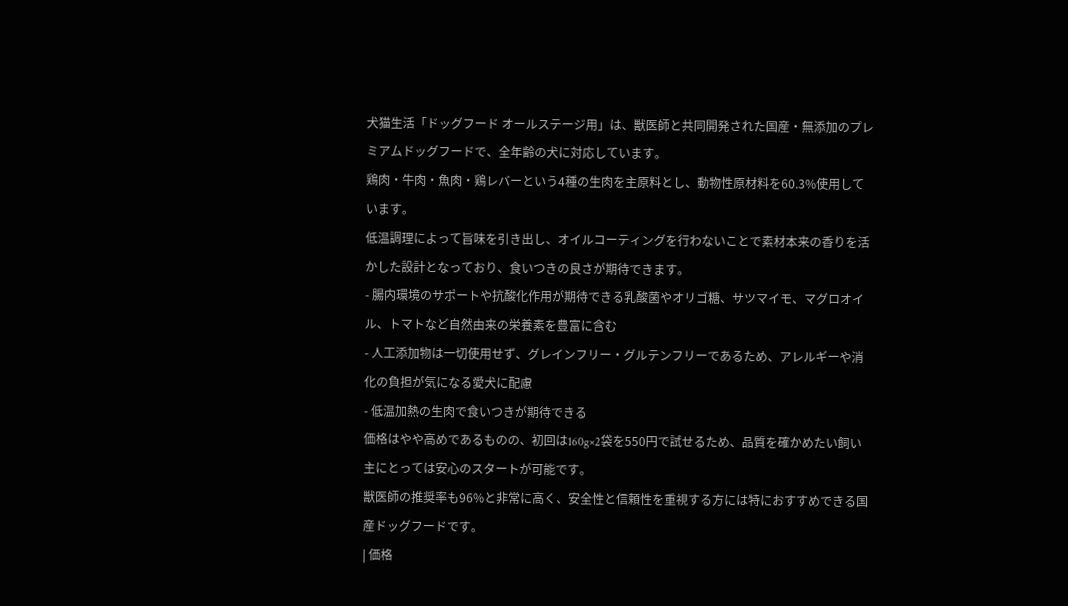犬猫生活「ドッグフード オールステージ用」は、獣医師と共同開発された国産・無添加のプレミアムドッグフードで、全年齢の犬に対応しています。
鶏肉・牛肉・魚肉・鶏レバーという4種の生肉を主原料とし、動物性原材料を60.3%使用しています。
低温調理によって旨味を引き出し、オイルコーティングを行わないことで素材本来の香りを活かした設計となっており、食いつきの良さが期待できます。
- 腸内環境のサポートや抗酸化作用が期待できる乳酸菌やオリゴ糖、サツマイモ、マグロオイル、トマトなど自然由来の栄養素を豊富に含む
- 人工添加物は一切使用せず、グレインフリー・グルテンフリーであるため、アレルギーや消化の負担が気になる愛犬に配慮
- 低温加熱の生肉で食いつきが期待できる
価格はやや高めであるものの、初回は160g×2袋を550円で試せるため、品質を確かめたい飼い主にとっては安心のスタートが可能です。
獣医師の推奨率も96%と非常に高く、安全性と信頼性を重視する方には特におすすめできる国産ドッグフードです。
| 価格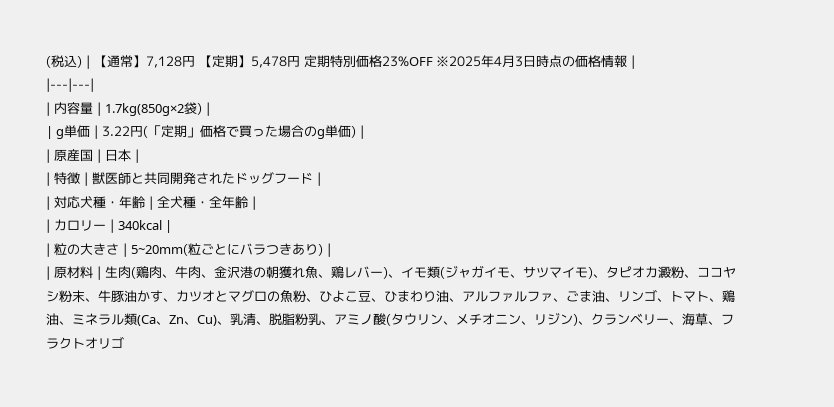(税込) | 【通常】7,128円 【定期】5,478円 定期特別価格23%OFF ※2025年4月3日時点の価格情報 |
|---|---|
| 内容量 | 1.7kg(850g×2袋) |
| g単価 | 3.22円(「定期」価格で買った場合のg単価) |
| 原産国 | 日本 |
| 特徴 | 獣医師と共同開発されたドッグフード |
| 対応犬種・年齢 | 全犬種・全年齢 |
| カロリー | 340kcal |
| 粒の大きさ | 5~20mm(粒ごとにバラつきあり) |
| 原材料 | 生肉(鶏肉、牛肉、金沢港の朝獲れ魚、鶏レバー)、イモ類(ジャガイモ、サツマイモ)、タピオカ澱粉、ココヤシ粉末、牛豚油かす、カツオとマグロの魚粉、ひよこ豆、ひまわり油、アルファルファ、ごま油、リンゴ、トマト、鶏油、ミネラル類(Ca、Zn、Cu)、乳清、脱脂粉乳、アミノ酸(タウリン、メチオニン、リジン)、クランベリー、海草、フラクトオリゴ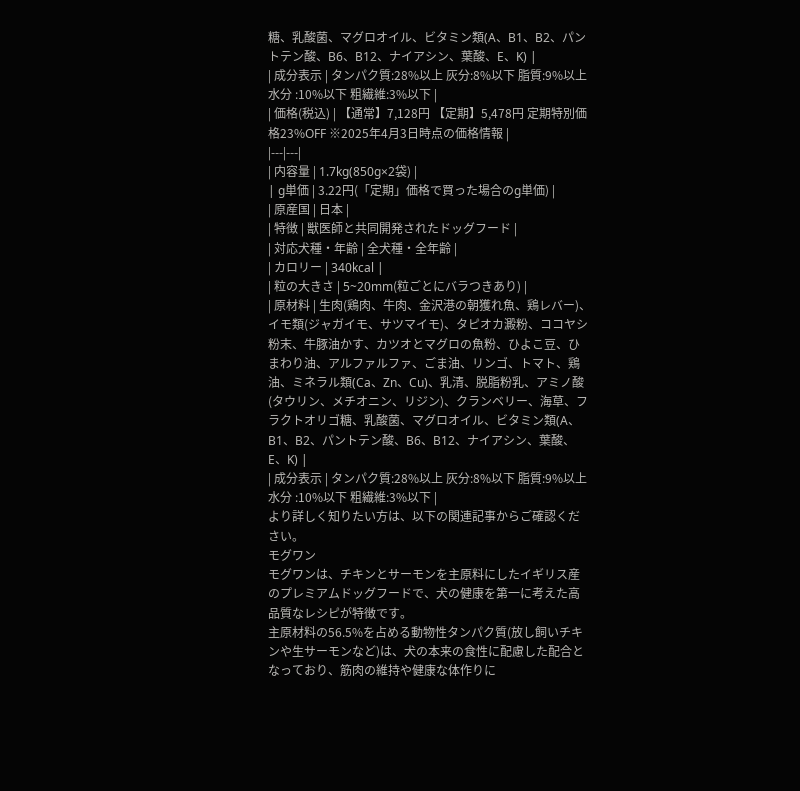糖、乳酸菌、マグロオイル、ビタミン類(A、B1、B2、パントテン酸、B6、B12、ナイアシン、葉酸、E、K) |
| 成分表示 | タンパク質:28%以上 灰分:8%以下 脂質:9%以上 水分 :10%以下 粗繊維:3%以下 |
| 価格(税込) | 【通常】7,128円 【定期】5,478円 定期特別価格23%OFF ※2025年4月3日時点の価格情報 |
|---|---|
| 内容量 | 1.7kg(850g×2袋) |
| g単価 | 3.22円(「定期」価格で買った場合のg単価) |
| 原産国 | 日本 |
| 特徴 | 獣医師と共同開発されたドッグフード |
| 対応犬種・年齢 | 全犬種・全年齢 |
| カロリー | 340kcal |
| 粒の大きさ | 5~20mm(粒ごとにバラつきあり) |
| 原材料 | 生肉(鶏肉、牛肉、金沢港の朝獲れ魚、鶏レバー)、イモ類(ジャガイモ、サツマイモ)、タピオカ澱粉、ココヤシ粉末、牛豚油かす、カツオとマグロの魚粉、ひよこ豆、ひまわり油、アルファルファ、ごま油、リンゴ、トマト、鶏油、ミネラル類(Ca、Zn、Cu)、乳清、脱脂粉乳、アミノ酸(タウリン、メチオニン、リジン)、クランベリー、海草、フラクトオリゴ糖、乳酸菌、マグロオイル、ビタミン類(A、B1、B2、パントテン酸、B6、B12、ナイアシン、葉酸、E、K) |
| 成分表示 | タンパク質:28%以上 灰分:8%以下 脂質:9%以上 水分 :10%以下 粗繊維:3%以下 |
より詳しく知りたい方は、以下の関連記事からご確認ください。
モグワン
モグワンは、チキンとサーモンを主原料にしたイギリス産のプレミアムドッグフードで、犬の健康を第一に考えた高品質なレシピが特徴です。
主原材料の56.5%を占める動物性タンパク質(放し飼いチキンや生サーモンなど)は、犬の本来の食性に配慮した配合となっており、筋肉の維持や健康な体作りに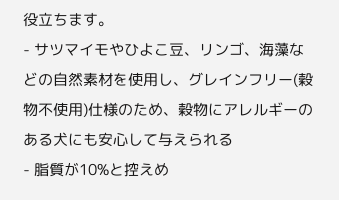役立ちます。
- サツマイモやひよこ豆、リンゴ、海藻などの自然素材を使用し、グレインフリー(穀物不使用)仕様のため、穀物にアレルギーのある犬にも安心して与えられる
- 脂質が10%と控えめ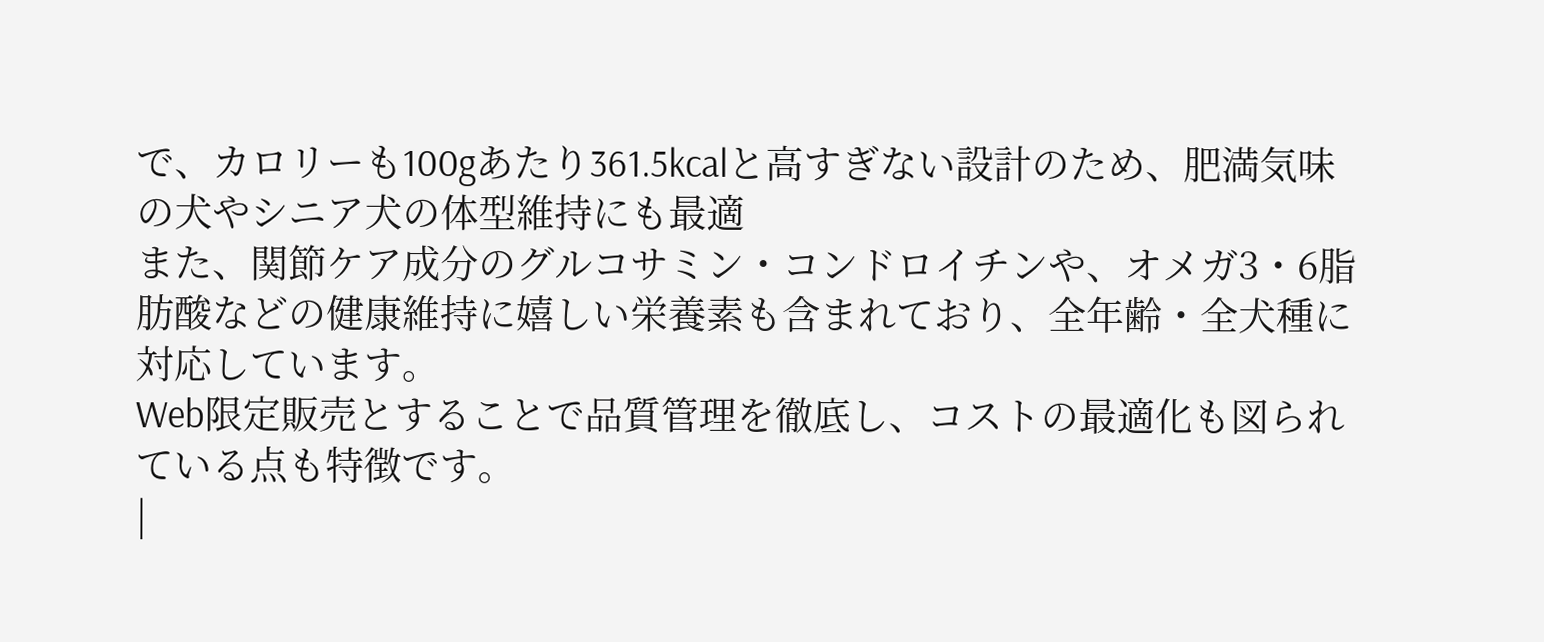で、カロリーも100gあたり361.5kcalと高すぎない設計のため、肥満気味の犬やシニア犬の体型維持にも最適
また、関節ケア成分のグルコサミン・コンドロイチンや、オメガ3・6脂肪酸などの健康維持に嬉しい栄養素も含まれており、全年齢・全犬種に対応しています。
Web限定販売とすることで品質管理を徹底し、コストの最適化も図られている点も特徴です。
|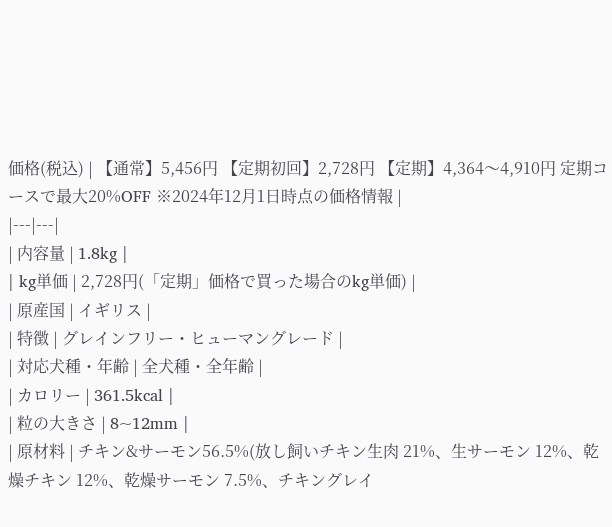価格(税込) | 【通常】5,456円 【定期初回】2,728円 【定期】4,364〜4,910円 定期コースで最大20%OFF ※2024年12月1日時点の価格情報 |
|---|---|
| 内容量 | 1.8kg |
| kg単価 | 2,728円(「定期」価格で買った場合のkg単価) |
| 原産国 | イギリス |
| 特徴 | グレインフリー・ヒューマングレード |
| 対応犬種・年齢 | 全犬種・全年齢 |
| カロリー | 361.5kcal |
| 粒の大きさ | 8~12mm |
| 原材料 | チキン&サーモン56.5%(放し飼いチキン生肉 21%、生サーモン 12%、乾燥チキン 12%、乾燥サーモン 7.5%、チキングレイ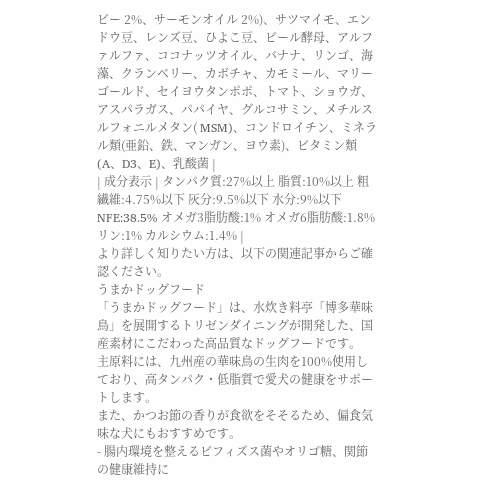ビー 2%、サーモンオイル 2%)、サツマイモ、エンドウ豆、レンズ豆、ひよこ豆、ビール酵母、アルファルファ、ココナッツオイル、バナナ、リンゴ、海藻、クランベリー、カボチャ、カモミール、マリーゴールド、セイヨウタンポポ、トマト、ショウガ、アスパラガス、パパイヤ、グルコサミン、メチルスルフォニルメタン( MSM)、コンドロイチン、ミネラル類(亜鉛、鉄、マンガン、ヨウ素)、ビタミン類(A、D3、E)、乳酸菌 |
| 成分表示 | タンパク質:27%以上 脂質:10%以上 粗繊維:4.75%以下 灰分:9.5%以下 水分:9%以下 NFE:38.5% オメガ3脂肪酸:1% オメガ6脂肪酸:1.8% リン:1% カルシウム:1.4% |
より詳しく知りたい方は、以下の関連記事からご確認ください。
うまかドッグフード
「うまかドッグフード」は、水炊き料亭「博多華味鳥」を展開するトリゼンダイニングが開発した、国産素材にこだわった高品質なドッグフードです。
主原料には、九州産の華味鳥の生肉を100%使用しており、高タンパク・低脂質で愛犬の健康をサポートします。
また、かつお節の香りが食欲をそそるため、偏食気味な犬にもおすすめです。
- 腸内環境を整えるビフィズス菌やオリゴ糖、関節の健康維持に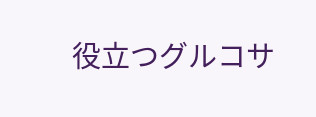役立つグルコサ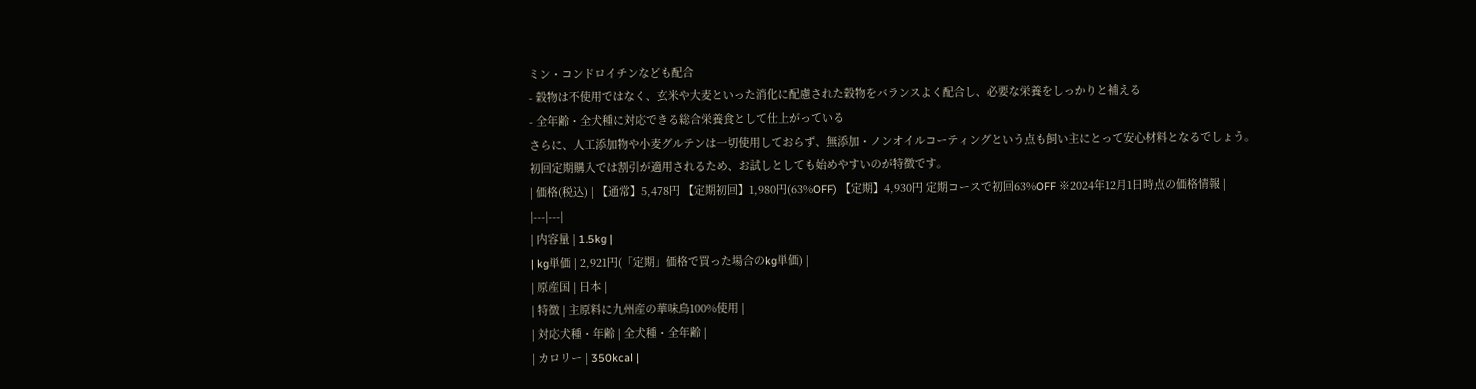ミン・コンドロイチンなども配合
- 穀物は不使用ではなく、玄米や大麦といった消化に配慮された穀物をバランスよく配合し、必要な栄養をしっかりと補える
- 全年齢・全犬種に対応できる総合栄養食として仕上がっている
さらに、人工添加物や小麦グルテンは一切使用しておらず、無添加・ノンオイルコーティングという点も飼い主にとって安心材料となるでしょう。
初回定期購入では割引が適用されるため、お試しとしても始めやすいのが特徴です。
| 価格(税込) | 【通常】5,478円 【定期初回】1,980円(63%OFF) 【定期】4,930円 定期コースで初回63%OFF ※2024年12月1日時点の価格情報 |
|---|---|
| 内容量 | 1.5kg |
| kg単価 | 2,921円(「定期」価格で買った場合のkg単価) |
| 原産国 | 日本 |
| 特徴 | 主原料に九州産の華味鳥100%使用 |
| 対応犬種・年齢 | 全犬種・全年齢 |
| カロリー | 350kcal |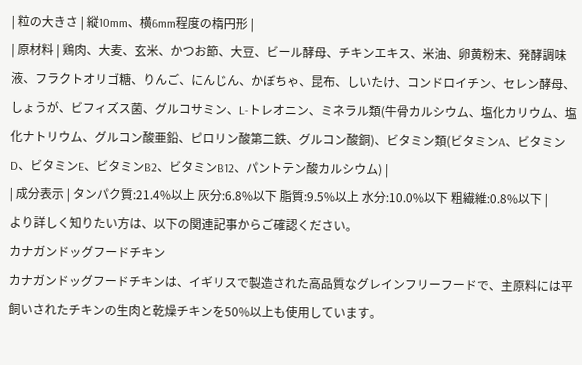| 粒の大きさ | 縦10mm、横6mm程度の楕円形 |
| 原材料 | 鶏肉、大麦、玄米、かつお節、大豆、ビール酵母、チキンエキス、米油、卵黄粉末、発酵調味液、フラクトオリゴ糖、りんご、にんじん、かぼちゃ、昆布、しいたけ、コンドロイチン、セレン酵母、しょうが、ビフィズス菌、グルコサミン、L-トレオニン、ミネラル類(牛骨カルシウム、塩化カリウム、塩化ナトリウム、グルコン酸亜鉛、ピロリン酸第二鉄、グルコン酸銅)、ビタミン類(ビタミンA、ビタミンD、ビタミンE、ビタミンB2、ビタミンB12、パントテン酸カルシウム) |
| 成分表示 | タンパク質:21.4%以上 灰分:6.8%以下 脂質:9.5%以上 水分:10.0%以下 粗繊維:0.8%以下 |
より詳しく知りたい方は、以下の関連記事からご確認ください。
カナガンドッグフードチキン
カナガンドッグフードチキンは、イギリスで製造された高品質なグレインフリーフードで、主原料には平飼いされたチキンの生肉と乾燥チキンを50%以上も使用しています。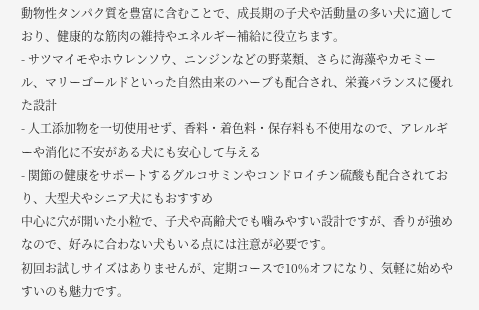動物性タンパク質を豊富に含むことで、成長期の子犬や活動量の多い犬に適しており、健康的な筋肉の維持やエネルギー補給に役立ちます。
- サツマイモやホウレンソウ、ニンジンなどの野菜類、さらに海藻やカモミール、マリーゴールドといった自然由来のハーブも配合され、栄養バランスに優れた設計
- 人工添加物を一切使用せず、香料・着色料・保存料も不使用なので、アレルギーや消化に不安がある犬にも安心して与える
- 関節の健康をサポートするグルコサミンやコンドロイチン硫酸も配合されており、大型犬やシニア犬にもおすすめ
中心に穴が開いた小粒で、子犬や高齢犬でも噛みやすい設計ですが、香りが強めなので、好みに合わない犬もいる点には注意が必要です。
初回お試しサイズはありませんが、定期コースで10%オフになり、気軽に始めやすいのも魅力です。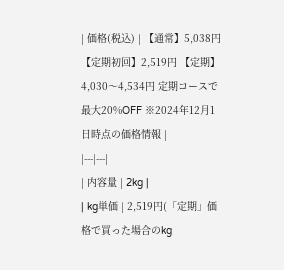| 価格(税込) | 【通常】5,038円 【定期初回】2,519円 【定期】4,030〜4,534円 定期コースで最大20%OFF ※2024年12月1日時点の価格情報 |
|---|---|
| 内容量 | 2kg |
| kg単価 | 2,519円(「定期」価格で買った場合のkg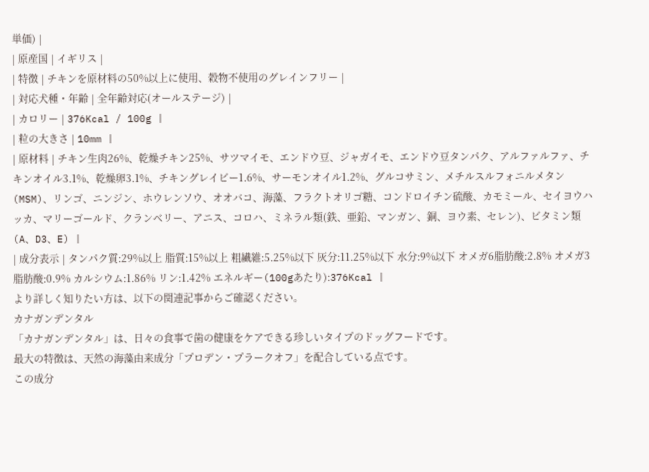単価) |
| 原産国 | イギリス |
| 特徴 | チキンを原材料の50%以上に使用、穀物不使用のグレインフリー |
| 対応犬種・年齢 | 全年齢対応(オールステージ) |
| カロリー | 376Kcal / 100g |
| 粒の大きさ | 10mm |
| 原材料 | チキン生肉26%、乾燥チキン25%、サツマイモ、エンドウ豆、ジャガイモ、エンドウ豆タンパク、アルファルファ、チキンオイル3.1%、乾燥卵3.1%、チキングレイビー1.6%、サーモンオイル1.2%、グルコサミン、メチルスルフォニルメタン(MSM)、リンゴ、ニンジン、ホウレンソウ、オオバコ、海藻、フラクトオリゴ糖、コンドロイチン硫酸、カモミール、セイヨウハッカ、マリーゴールド、クランベリー、アニス、コロハ、ミネラル類(鉄、亜鉛、マンガン、銅、ヨウ素、セレン)、ビタミン類(A、D3、E) |
| 成分表示 | タンパク質:29%以上 脂質:15%以上 粗繊維:5.25%以下 灰分:11.25%以下 水分:9%以下 オメガ6脂肪酸:2.8% オメガ3脂肪酸:0.9% カルシウム:1.86% リン:1.42% エネルギー(100gあたり):376Kcal |
より詳しく知りたい方は、以下の関連記事からご確認ください。
カナガンデンタル
「カナガンデンタル」は、日々の食事で歯の健康をケアできる珍しいタイプのドッグフードです。
最大の特徴は、天然の海藻由来成分「プロデン・プラークオフ」を配合している点です。
この成分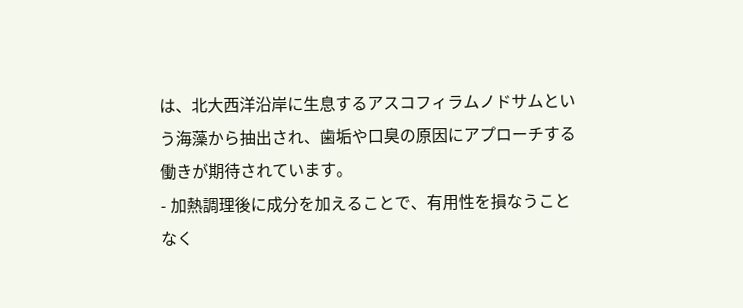は、北大西洋沿岸に生息するアスコフィラムノドサムという海藻から抽出され、歯垢や口臭の原因にアプローチする働きが期待されています。
- 加熱調理後に成分を加えることで、有用性を損なうことなく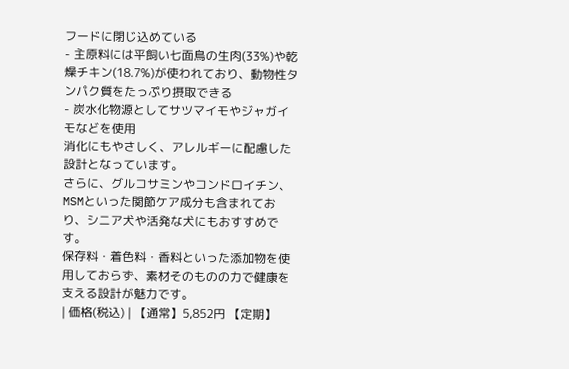フードに閉じ込めている
- 主原料には平飼い七面鳥の生肉(33%)や乾燥チキン(18.7%)が使われており、動物性タンパク質をたっぷり摂取できる
- 炭水化物源としてサツマイモやジャガイモなどを使用
消化にもやさしく、アレルギーに配慮した設計となっています。
さらに、グルコサミンやコンドロイチン、MSMといった関節ケア成分も含まれており、シニア犬や活発な犬にもおすすめです。
保存料・着色料・香料といった添加物を使用しておらず、素材そのものの力で健康を支える設計が魅力です。
| 価格(税込) | 【通常】5,852円 【定期】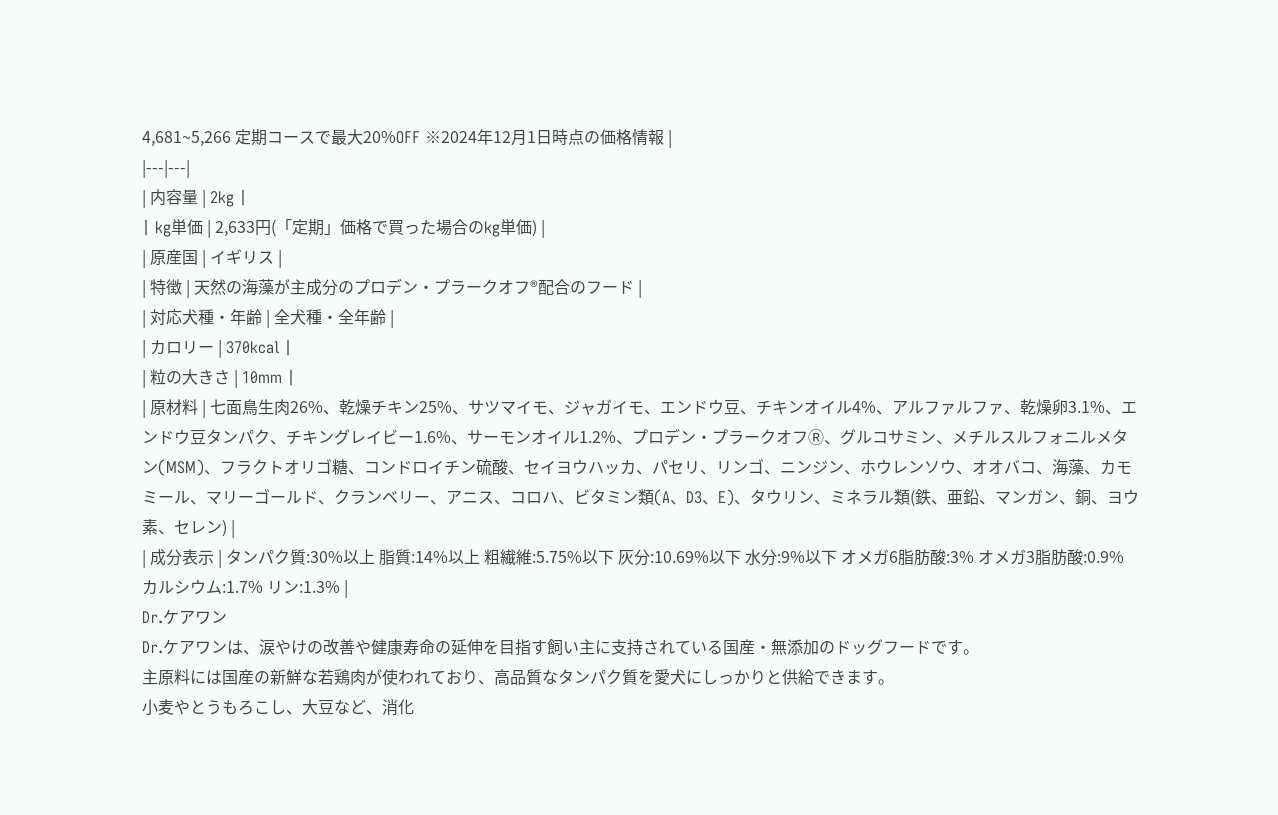4,681~5,266 定期コースで最大20%OFF ※2024年12月1日時点の価格情報 |
|---|---|
| 内容量 | 2kg |
| kg単価 | 2,633円(「定期」価格で買った場合のkg単価) |
| 原産国 | イギリス |
| 特徴 | 天然の海藻が主成分のプロデン・プラークオフ®配合のフード |
| 対応犬種・年齢 | 全犬種・全年齢 |
| カロリー | 370kcal |
| 粒の大きさ | 10mm |
| 原材料 | 七面鳥生肉26%、乾燥チキン25%、サツマイモ、ジャガイモ、エンドウ豆、チキンオイル4%、アルファルファ、乾燥卵3.1%、エンドウ豆タンパク、チキングレイビー1.6%、サーモンオイル1.2%、プロデン・プラークオフⓇ、グルコサミン、メチルスルフォニルメタン(MSM)、フラクトオリゴ糖、コンドロイチン硫酸、セイヨウハッカ、パセリ、リンゴ、ニンジン、ホウレンソウ、オオバコ、海藻、カモミール、マリーゴールド、クランベリー、アニス、コロハ、ビタミン類(A、D3、E)、タウリン、ミネラル類(鉄、亜鉛、マンガン、銅、ヨウ素、セレン) |
| 成分表示 | タンパク質:30%以上 脂質:14%以上 粗繊維:5.75%以下 灰分:10.69%以下 水分:9%以下 オメガ6脂肪酸:3% オメガ3脂肪酸:0.9% カルシウム:1.7% リン:1.3% |
Dr.ケアワン
Dr.ケアワンは、涙やけの改善や健康寿命の延伸を目指す飼い主に支持されている国産・無添加のドッグフードです。
主原料には国産の新鮮な若鶏肉が使われており、高品質なタンパク質を愛犬にしっかりと供給できます。
小麦やとうもろこし、大豆など、消化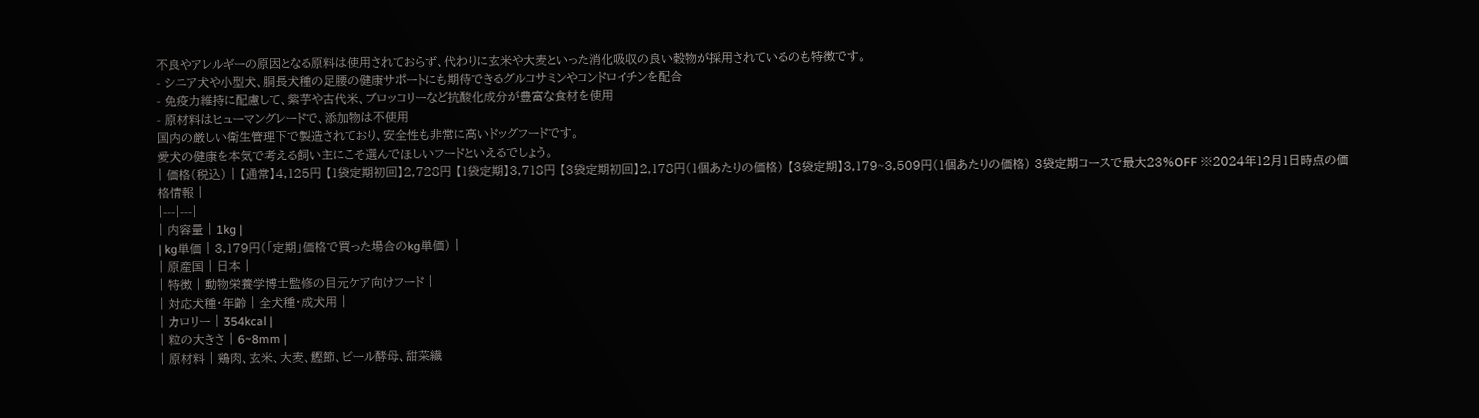不良やアレルギーの原因となる原料は使用されておらず、代わりに玄米や大麦といった消化吸収の良い穀物が採用されているのも特徴です。
- シニア犬や小型犬、胴長犬種の足腰の健康サポートにも期待できるグルコサミンやコンドロイチンを配合
- 免疫力維持に配慮して、紫芋や古代米、ブロッコリーなど抗酸化成分が豊富な食材を使用
- 原材料はヒューマングレードで、添加物は不使用
国内の厳しい衛生管理下で製造されており、安全性も非常に高いドッグフードです。
愛犬の健康を本気で考える飼い主にこそ選んでほしいフードといえるでしょう。
| 価格(税込) | 【通常】4,125円 【1袋定期初回】2,728円 【1袋定期】3,718円 【3袋定期初回】2,178円(1個あたりの価格) 【3袋定期】3,179~3,509円(1個あたりの価格) 3袋定期コースで最大23%OFF ※2024年12月1日時点の価格情報 |
|---|---|
| 内容量 | 1kg |
| kg単価 | 3,179円(「定期」価格で買った場合のkg単価) |
| 原産国 | 日本 |
| 特徴 | 動物栄養学博士監修の目元ケア向けフード |
| 対応犬種・年齢 | 全犬種・成犬用 |
| カロリー | 354kcal |
| 粒の大きさ | 6~8mm |
| 原材料 | 鶏肉、玄米、大麦、鰹節、ビール酵母、甜菜繊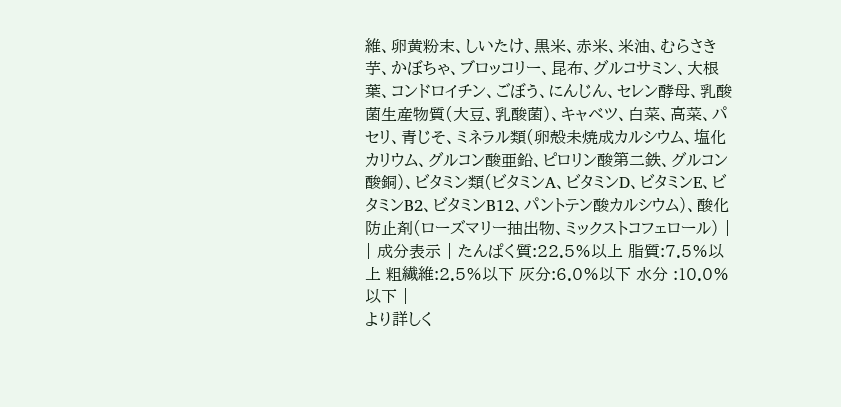維、卵黄粉末、しいたけ、黒米、赤米、米油、むらさき芋、かぼちゃ、ブロッコリー、昆布、グルコサミン、大根葉、コンドロイチン、ごぼう、にんじん、セレン酵母、乳酸菌生産物質(大豆、乳酸菌)、キャベツ、白菜、高菜、パセリ、青じそ、ミネラル類(卵殻未焼成カルシウム、塩化カリウム、グルコン酸亜鉛、ピロリン酸第二鉄、グルコン酸銅)、ビタミン類(ビタミンA、ビタミンD、ビタミンE、ビタミンB2、ビタミンB12、パントテン酸カルシウム)、酸化防止剤(ローズマリー抽出物、ミックストコフェロール) |
| 成分表示 | たんぱく質:22.5%以上 脂質:7.5%以上 粗繊維:2.5%以下 灰分:6.0%以下 水分 :10.0%以下 |
より詳しく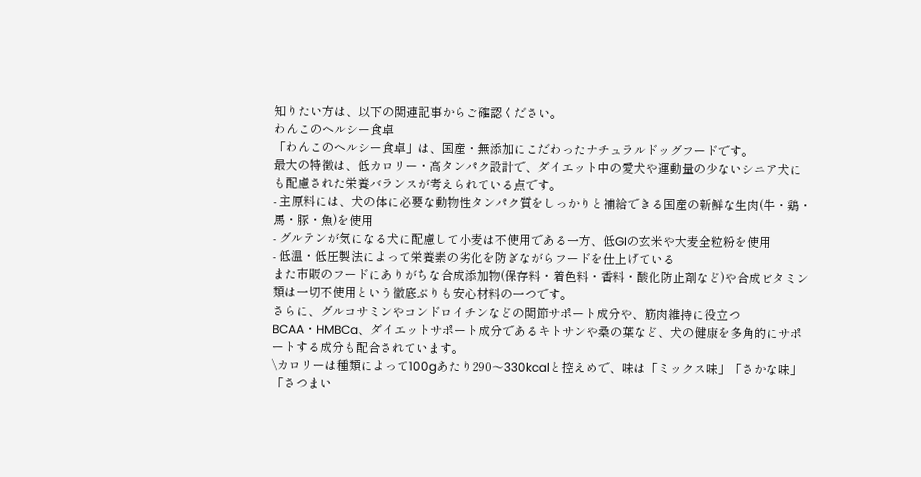知りたい方は、以下の関連記事からご確認ください。
わんこのヘルシー食卓
「わんこのヘルシー食卓」は、国産・無添加にこだわったナチュラルドッグフードです。
最大の特徴は、低カロリー・高タンパク設計で、ダイエット中の愛犬や運動量の少ないシニア犬にも配慮された栄養バランスが考えられている点です。
- 主原料には、犬の体に必要な動物性タンパク質をしっかりと補給できる国産の新鮮な生肉(牛・鶏・馬・豚・魚)を使用
- グルテンが気になる犬に配慮して小麦は不使用である一方、低GIの玄米や大麦全粒粉を使用
- 低温・低圧製法によって栄養素の劣化を防ぎながらフードを仕上げている
また市販のフードにありがちな合成添加物(保存料・着色料・香料・酸化防止剤など)や合成ビタミン類は一切不使用という徹底ぶりも安心材料の一つです。
さらに、グルコサミンやコンドロイチンなどの関節サポート成分や、筋肉維持に役立つBCAA・HMBCa、ダイエットサポート成分であるキトサンや桑の葉など、犬の健康を多角的にサポートする成分も配合されています。
\カロリーは種類によって100gあたり290〜330kcalと控えめで、味は「ミックス味」「さかな味」「さつまい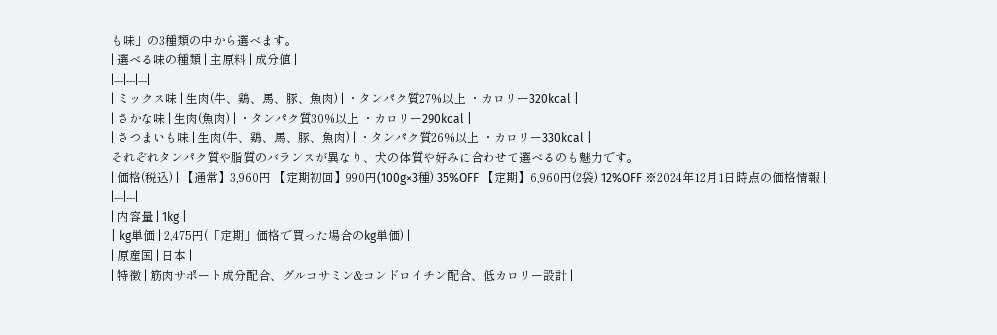も味」の3種類の中から選べます。
| 選べる味の種類 | 主原料 | 成分値 |
|---|---|---|
| ミックス味 | 生肉(牛、鶏、馬、豚、魚肉) | ・タンパク質27%以上 ・カロリー320kcal |
| さかな味 | 生肉(魚肉) | ・タンパク質30%以上 ・カロリー290kcal |
| さつまいも味 | 生肉(牛、鶏、馬、豚、魚肉) | ・タンパク質26%以上 ・カロリー330kcal |
それぞれタンパク質や脂質のバランスが異なり、犬の体質や好みに合わせて選べるのも魅力です。
| 価格(税込) | 【通常】3,960円 【定期初回】990円(100g×3種) 35%OFF 【定期】6,960円(2袋) 12%OFF ※2024年12月1日時点の価格情報 |
|---|---|
| 内容量 | 1kg |
| kg単価 | 2,475円(「定期」価格で買った場合のkg単価) |
| 原産国 | 日本 |
| 特徴 | 筋肉サポート成分配合、グルコサミン&コンドロイチン配合、低カロリー設計 |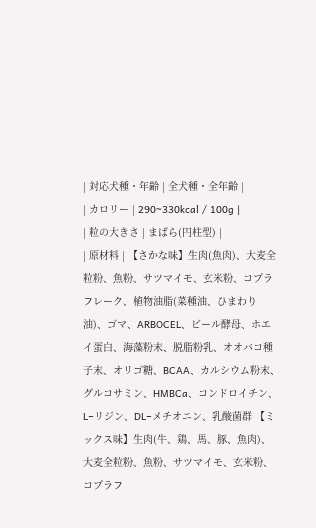| 対応犬種・年齢 | 全犬種・全年齢 |
| カロリー | 290~330kcal / 100g |
| 粒の大きさ | まばら(円柱型) |
| 原材料 | 【さかな味】生肉(魚肉)、大麦全粒粉、魚粉、サツマイモ、玄米粉、コプラフレーク、植物油脂(菜種油、ひまわり油)、ゴマ、ARBOCEL、ビール酵母、ホエイ蛋白、海藻粉末、脱脂粉乳、オオバコ種子末、オリゴ糖、BCAA、カルシウム粉末、グルコサミン、HMBCa、コンドロイチン、L−リジン、DL−メチオニン、乳酸菌群 【ミックス味】生肉(牛、鶏、馬、豚、魚肉)、大麦全粒粉、魚粉、サツマイモ、玄米粉、コプラフ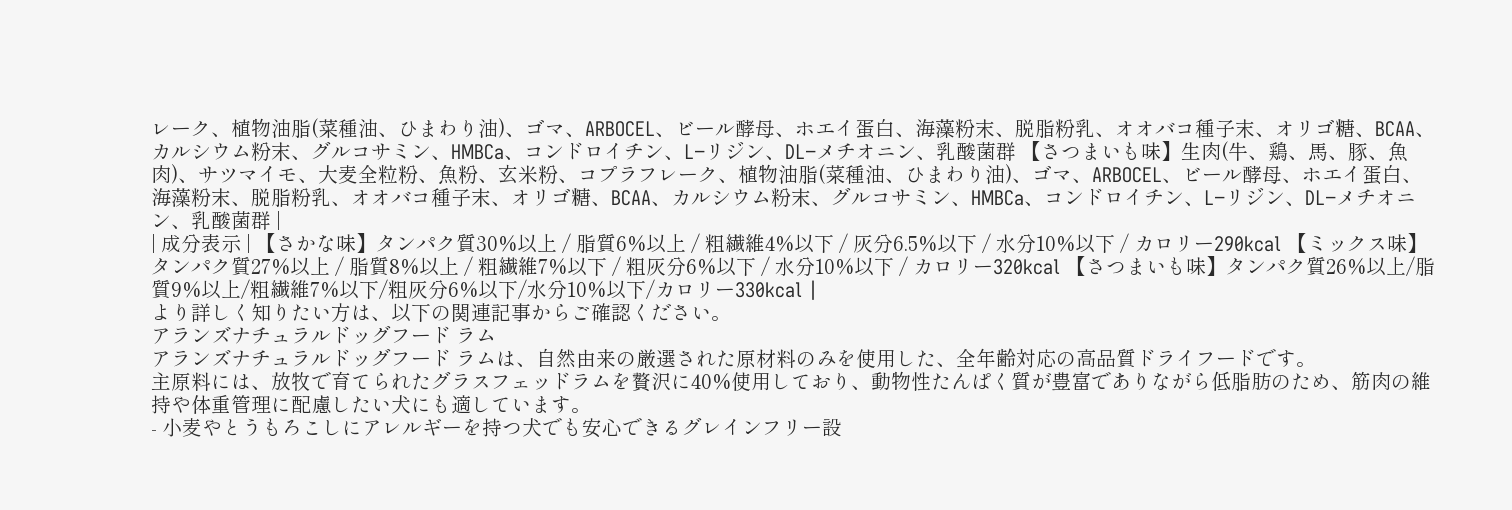レーク、植物油脂(菜種油、ひまわり油)、ゴマ、ARBOCEL、ビール酵母、ホエイ蛋白、海藻粉末、脱脂粉乳、オオバコ種子末、オリゴ糖、BCAA、カルシウム粉末、グルコサミン、HMBCa、コンドロイチン、L−リジン、DL−メチオニン、乳酸菌群 【さつまいも味】生肉(牛、鶏、馬、豚、魚肉)、サツマイモ、大麦全粒粉、魚粉、玄米粉、コプラフレーク、植物油脂(菜種油、ひまわり油)、ゴマ、ARBOCEL、ビール酵母、ホエイ蛋白、海藻粉末、脱脂粉乳、オオバコ種子末、オリゴ糖、BCAA、カルシウム粉末、グルコサミン、HMBCa、コンドロイチン、L−リジン、DL−メチオニン、乳酸菌群 |
| 成分表示 | 【さかな味】タンパク質30%以上 / 脂質6%以上 / 粗繊維4%以下 / 灰分6.5%以下 / 水分10%以下 / カロリー290kcal 【ミックス味】タンパク質27%以上 / 脂質8%以上 / 粗繊維7%以下 / 粗灰分6%以下 / 水分10%以下 / カロリー320kcal 【さつまいも味】タンパク質26%以上/脂質9%以上/粗繊維7%以下/粗灰分6%以下/水分10%以下/カロリー330kcal |
より詳しく知りたい方は、以下の関連記事からご確認ください。
アランズナチュラルドッグフード ラム
アランズナチュラルドッグフード ラムは、自然由来の厳選された原材料のみを使用した、全年齢対応の高品質ドライフードです。
主原料には、放牧で育てられたグラスフェッドラムを贅沢に40%使用しており、動物性たんぱく質が豊富でありながら低脂肪のため、筋肉の維持や体重管理に配慮したい犬にも適しています。
- 小麦やとうもろこしにアレルギーを持つ犬でも安心できるグレインフリー設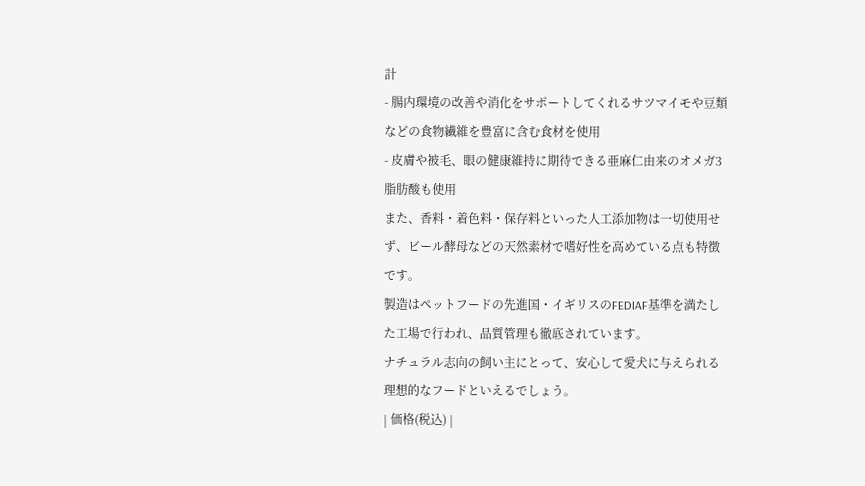計
- 腸内環境の改善や消化をサポートしてくれるサツマイモや豆類などの食物繊維を豊富に含む食材を使用
- 皮膚や被毛、眼の健康維持に期待できる亜麻仁由来のオメガ3脂肪酸も使用
また、香料・着色料・保存料といった人工添加物は一切使用せず、ビール酵母などの天然素材で嗜好性を高めている点も特徴です。
製造はペットフードの先進国・イギリスのFEDIAF基準を満たした工場で行われ、品質管理も徹底されています。
ナチュラル志向の飼い主にとって、安心して愛犬に与えられる理想的なフードといえるでしょう。
| 価格(税込) |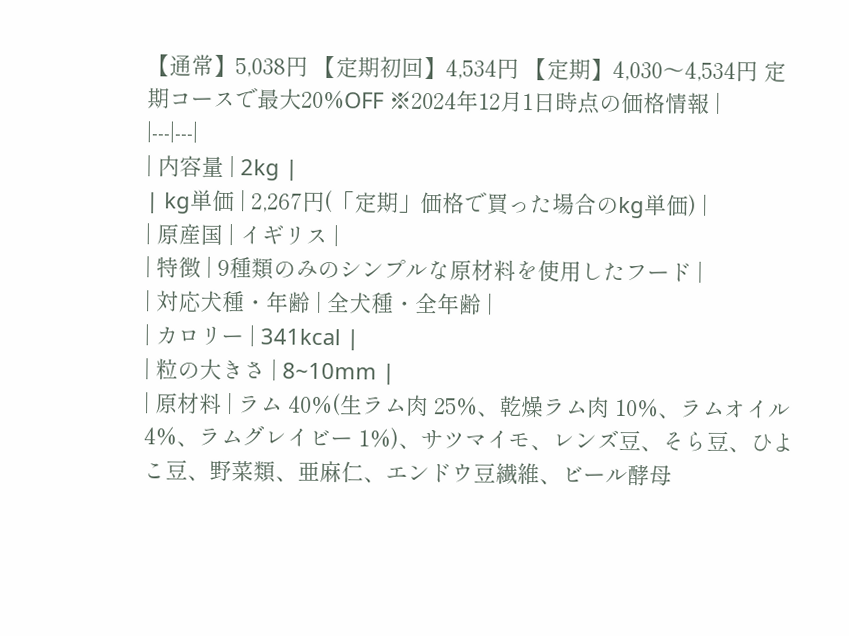【通常】5,038円 【定期初回】4,534円 【定期】4,030〜4,534円 定期コースで最大20%OFF ※2024年12月1日時点の価格情報 |
|---|---|
| 内容量 | 2kg |
| kg単価 | 2,267円(「定期」価格で買った場合のkg単価) |
| 原産国 | イギリス |
| 特徴 | 9種類のみのシンプルな原材料を使用したフード |
| 対応犬種・年齢 | 全犬種・全年齢 |
| カロリー | 341kcal |
| 粒の大きさ | 8~10mm |
| 原材料 | ラム 40%(生ラム肉 25%、乾燥ラム肉 10%、ラムオイル 4%、ラムグレイビー 1%)、サツマイモ、レンズ豆、そら豆、ひよこ豆、野菜類、亜麻仁、エンドウ豆繊維、ビール酵母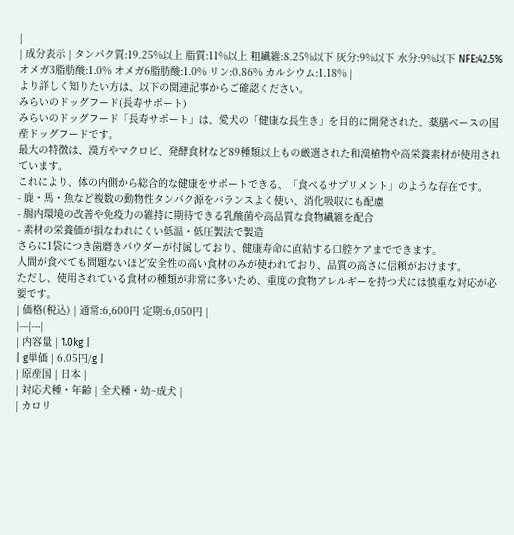|
| 成分表示 | タンパク質:19.25%以上 脂質:11%以上 粗繊維:8.25%以下 灰分:9%以下 水分:9%以下 NFE:42.5% オメガ3脂肪酸:1.0% オメガ6脂肪酸:1.0% リン:0.86% カルシウム:1.18% |
より詳しく知りたい方は、以下の関連記事からご確認ください。
みらいのドッグフード(長寿サポート)
みらいのドッグフード「長寿サポート」は、愛犬の「健康な長生き」を目的に開発された、薬膳ベースの国産ドッグフードです。
最大の特徴は、漢方やマクロビ、発酵食材など89種類以上もの厳選された和漢植物や高栄養素材が使用されています。
これにより、体の内側から総合的な健康をサポートできる、「食べるサプリメント」のような存在です。
- 鹿・馬・魚など複数の動物性タンパク源をバランスよく使い、消化吸収にも配慮
- 腸内環境の改善や免疫力の維持に期待できる乳酸菌や高品質な食物繊維を配合
- 素材の栄養価が損なわれにくい低温・低圧製法で製造
さらに1袋につき歯磨きパウダーが付属しており、健康寿命に直結する口腔ケアまでできます。
人間が食べても問題ないほど安全性の高い食材のみが使われており、品質の高さに信頼がおけます。
ただし、使用されている食材の種類が非常に多いため、重度の食物アレルギーを持つ犬には慎重な対応が必要です。
| 価格(税込) | 通常:6,600円 定期:6,050円 |
|---|---|
| 内容量 | 1.0kg |
| g単価 | 6.05円/g |
| 原産国 | 日本 |
| 対応犬種・年齢 | 全犬種・幼~成犬 |
| カロリ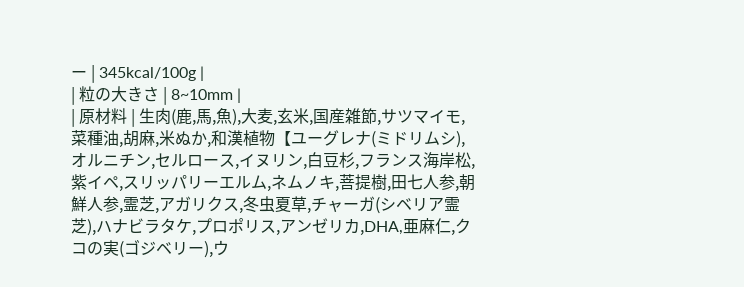ー | 345kcal/100g |
| 粒の大きさ | 8~10mm |
| 原材料 | 生肉(鹿,馬,魚),大麦,玄米,国産雑節,サツマイモ,菜種油,胡麻,米ぬか,和漢植物【ユーグレナ(ミドリムシ),オルニチン,セルロース,イヌリン,白豆杉,フランス海岸松,紫イペ,スリッパリーエルム,ネムノキ,菩提樹,田七人参,朝鮮人参,霊芝,アガリクス,冬虫夏草,チャーガ(シベリア霊芝),ハナビラタケ,プロポリス,アンゼリカ,DHA,亜麻仁,クコの実(ゴジベリー),ウ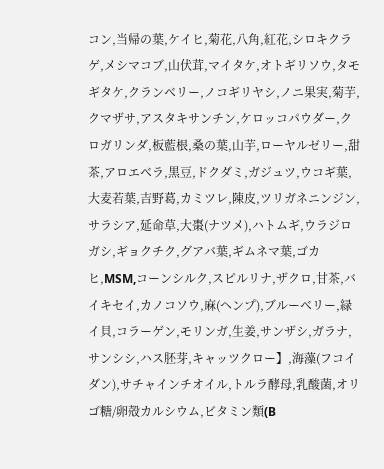コン,当帰の葉,ケイヒ,菊花,八角,紅花,シロキクラゲ,メシマコブ,山伏茸,マイタケ,オトギリソウ,タモギタケ,クランベリー,ノコギリヤシ,ノニ果実,菊芋,クマザサ,アスタキサンチン,ケロッコパウダー,クロガリンダ,板藍根,桑の葉,山芋,ローヤルゼリー,甜茶,アロエベラ,黒豆,ドクダミ,ガジュツ,ウコギ葉,大麦若葉,吉野葛,カミツレ,陳皮,ツリガネニンジン,サラシア,延命草,大棗(ナツメ),ハトムギ,ウラジロガシ,ギョクチク,グアバ葉,ギムネマ葉,ゴカヒ,MSM,コーンシルク,スピルリナ,ザクロ,甘茶,バイキセイ,カノコソウ,麻(ヘンプ),ブルーベリー,緑イ貝,コラーゲン,モリンガ,生姜,サンザシ,ガラナ,サンシシ,ハス胚芽,キャッツクロー】,海藻(フコイダン),サチャインチオイル,トルラ酵母,乳酸菌,オリゴ糖/卵殻カルシウム,ビタミン類(B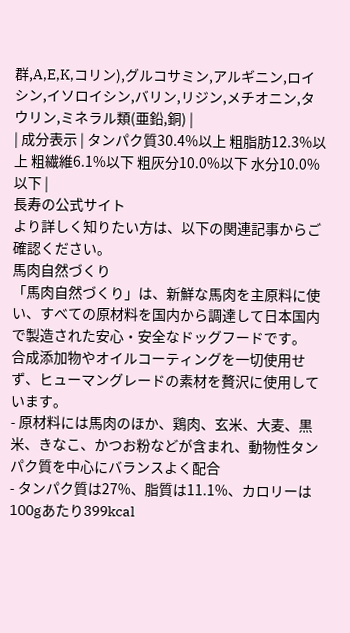群,A,E,K,コリン),グルコサミン,アルギニン,ロイシン,イソロイシン,バリン,リジン,メチオニン,タウリン,ミネラル類(亜鉛,銅) |
| 成分表示 | タンパク質30.4%以上 粗脂肪12.3%以上 粗繊維6.1%以下 粗灰分10.0%以下 水分10.0%以下 |
長寿の公式サイト
より詳しく知りたい方は、以下の関連記事からご確認ください。
馬肉自然づくり
「馬肉自然づくり」は、新鮮な馬肉を主原料に使い、すべての原材料を国内から調達して日本国内で製造された安心・安全なドッグフードです。
合成添加物やオイルコーティングを一切使用せず、ヒューマングレードの素材を贅沢に使用しています。
- 原材料には馬肉のほか、鶏肉、玄米、大麦、黒米、きなこ、かつお粉などが含まれ、動物性タンパク質を中心にバランスよく配合
- タンパク質は27%、脂質は11.1%、カロリーは100gあたり399kcal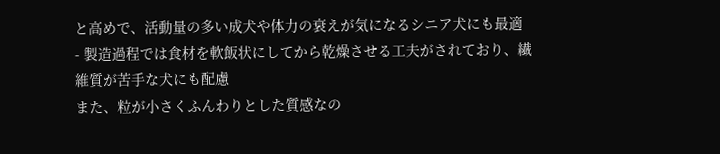と高めで、活動量の多い成犬や体力の衰えが気になるシニア犬にも最適
- 製造過程では食材を軟飯状にしてから乾燥させる工夫がされており、繊維質が苦手な犬にも配慮
また、粒が小さくふんわりとした質感なの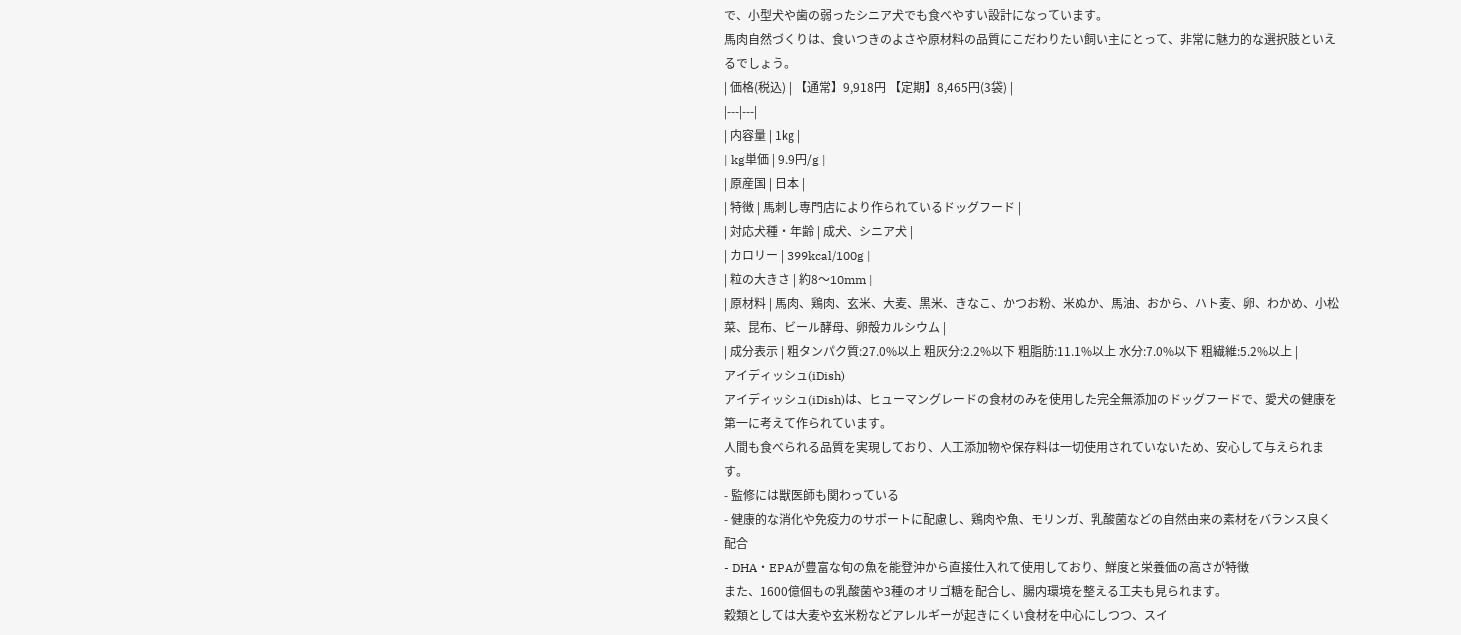で、小型犬や歯の弱ったシニア犬でも食べやすい設計になっています。
馬肉自然づくりは、食いつきのよさや原材料の品質にこだわりたい飼い主にとって、非常に魅力的な選択肢といえるでしょう。
| 価格(税込) | 【通常】9,918円 【定期】8,465円(3袋) |
|---|---|
| 内容量 | 1㎏ |
| kg単価 | 9.9円/g |
| 原産国 | 日本 |
| 特徴 | 馬刺し専門店により作られているドッグフード |
| 対応犬種・年齢 | 成犬、シニア犬 |
| カロリー | 399kcal/100g |
| 粒の大きさ | 約8〜10mm |
| 原材料 | 馬肉、鶏肉、玄米、大麦、黒米、きなこ、かつお粉、米ぬか、馬油、おから、ハト麦、卵、わかめ、小松菜、昆布、ビール酵母、卵殻カルシウム |
| 成分表示 | 粗タンパク質:27.0%以上 粗灰分:2.2%以下 粗脂肪:11.1%以上 水分:7.0%以下 粗繊維:5.2%以上 |
アイディッシュ(iDish)
アイディッシュ(iDish)は、ヒューマングレードの食材のみを使用した完全無添加のドッグフードで、愛犬の健康を第一に考えて作られています。
人間も食べられる品質を実現しており、人工添加物や保存料は一切使用されていないため、安心して与えられます。
- 監修には獣医師も関わっている
- 健康的な消化や免疫力のサポートに配慮し、鶏肉や魚、モリンガ、乳酸菌などの自然由来の素材をバランス良く配合
- DHA・EPAが豊富な旬の魚を能登沖から直接仕入れて使用しており、鮮度と栄養価の高さが特徴
また、1600億個もの乳酸菌や3種のオリゴ糖を配合し、腸内環境を整える工夫も見られます。
穀類としては大麦や玄米粉などアレルギーが起きにくい食材を中心にしつつ、スイ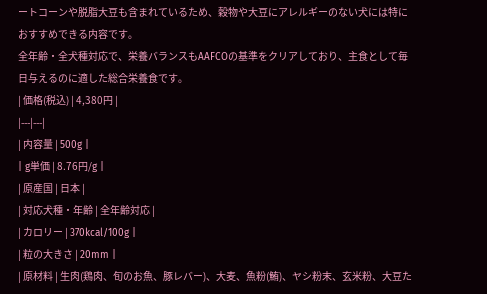ートコーンや脱脂大豆も含まれているため、穀物や大豆にアレルギーのない犬には特におすすめできる内容です。
全年齢・全犬種対応で、栄養バランスもAAFCOの基準をクリアしており、主食として毎日与えるのに適した総合栄養食です。
| 価格(税込) | 4,380円 |
|---|---|
| 内容量 | 500g |
| g単価 | 8.76円/g |
| 原産国 | 日本 |
| 対応犬種・年齢 | 全年齢対応 |
| カロリー | 370kcal/100g |
| 粒の大きさ | 20mm |
| 原材料 | 生肉(鶏肉、旬のお魚、豚レバー)、大麦、魚粉(鮪)、ヤシ粉末、玄米粉、大豆た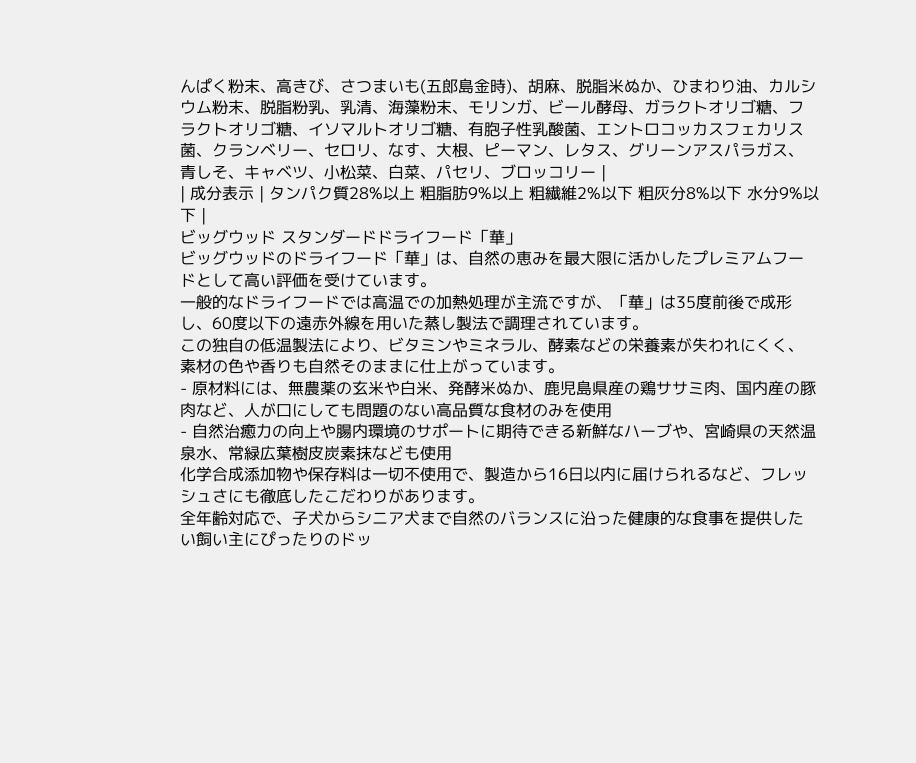んぱく粉末、高きび、さつまいも(五郎島金時)、胡麻、脱脂米ぬか、ひまわり油、カルシウム粉末、脱脂粉乳、乳清、海藻粉末、モリンガ、ビール酵母、ガラクトオリゴ糖、フラクトオリゴ糖、イソマルトオリゴ糖、有胞子性乳酸菌、エントロコッカスフェカリス菌、クランベリー、セロリ、なす、大根、ピーマン、レタス、グリーンアスパラガス、青しそ、キャベツ、小松菜、白菜、パセリ、ブロッコリー |
| 成分表示 | タンパク質28%以上 粗脂肪9%以上 粗繊維2%以下 粗灰分8%以下 水分9%以下 |
ビッグウッド スタンダードドライフード「華」
ビッグウッドのドライフード「華」は、自然の恵みを最大限に活かしたプレミアムフードとして高い評価を受けています。
一般的なドライフードでは高温での加熱処理が主流ですが、「華」は35度前後で成形し、60度以下の遠赤外線を用いた蒸し製法で調理されています。
この独自の低温製法により、ビタミンやミネラル、酵素などの栄養素が失われにくく、素材の色や香りも自然そのままに仕上がっています。
- 原材料には、無農薬の玄米や白米、発酵米ぬか、鹿児島県産の鶏ササミ肉、国内産の豚肉など、人が口にしても問題のない高品質な食材のみを使用
- 自然治癒力の向上や腸内環境のサポートに期待できる新鮮なハーブや、宮崎県の天然温泉水、常緑広葉樹皮炭素抹なども使用
化学合成添加物や保存料は一切不使用で、製造から16日以内に届けられるなど、フレッシュさにも徹底したこだわりがあります。
全年齢対応で、子犬からシニア犬まで自然のバランスに沿った健康的な食事を提供したい飼い主にぴったりのドッ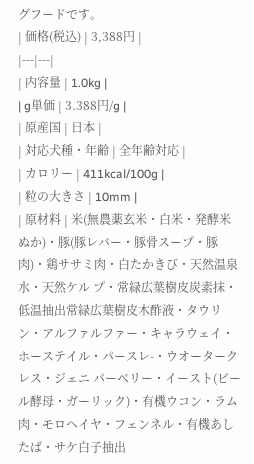グフードです。
| 価格(税込) | 3,388円 |
|---|---|
| 内容量 | 1.0kg |
| g単価 | 3.388円/g |
| 原産国 | 日本 |
| 対応犬種・年齢 | 全年齢対応 |
| カロリー | 411kcal/100g |
| 粒の大きさ | 10mm |
| 原材料 | 米(無農薬玄米・白米・発酵米ぬか)・豚(豚レバー・豚骨スープ・豚肉)・鶏ササミ肉・白たかきび・天然温泉水・天然ケル プ・常緑広葉樹皮炭素抹・低温抽出常緑広葉樹皮木酢液・タウリン・アルファルファー・キャラウェイ・ホーステイル・パースレ-・ウオータークレス・ジェニ パーベリー・イースト(ビール酵母・ガーリック)・有機ウコン・ラム肉・モロヘイヤ・フェンネル・有機あしたば・サケ白子抽出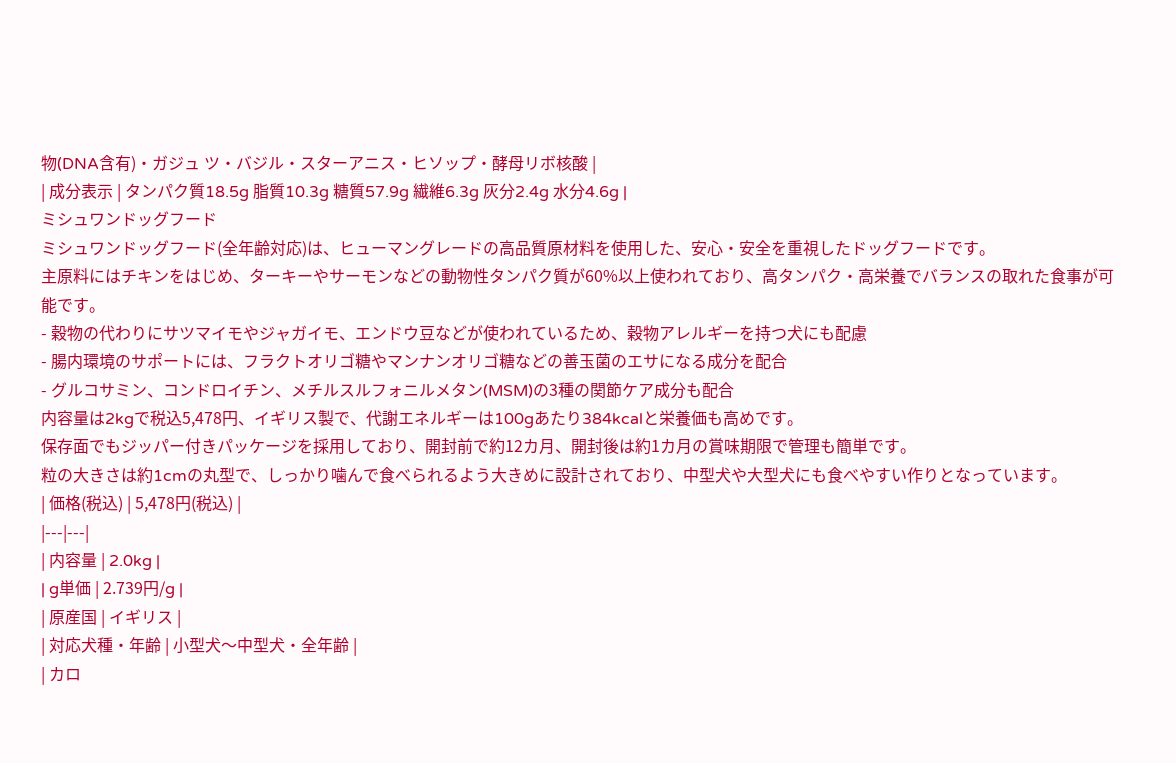物(DNA含有)・ガジュ ツ・バジル・スターアニス・ヒソップ・酵母リボ核酸 |
| 成分表示 | タンパク質18.5g 脂質10.3g 糖質57.9g 繊維6.3g 灰分2.4g 水分4.6g |
ミシュワンドッグフード
ミシュワンドッグフード(全年齢対応)は、ヒューマングレードの高品質原材料を使用した、安心・安全を重視したドッグフードです。
主原料にはチキンをはじめ、ターキーやサーモンなどの動物性タンパク質が60%以上使われており、高タンパク・高栄養でバランスの取れた食事が可能です。
- 穀物の代わりにサツマイモやジャガイモ、エンドウ豆などが使われているため、穀物アレルギーを持つ犬にも配慮
- 腸内環境のサポートには、フラクトオリゴ糖やマンナンオリゴ糖などの善玉菌のエサになる成分を配合
- グルコサミン、コンドロイチン、メチルスルフォニルメタン(MSM)の3種の関節ケア成分も配合
内容量は2kgで税込5,478円、イギリス製で、代謝エネルギーは100gあたり384kcalと栄養価も高めです。
保存面でもジッパー付きパッケージを採用しており、開封前で約12カ月、開封後は約1カ月の賞味期限で管理も簡単です。
粒の大きさは約1cmの丸型で、しっかり噛んで食べられるよう大きめに設計されており、中型犬や大型犬にも食べやすい作りとなっています。
| 価格(税込) | 5,478円(税込) |
|---|---|
| 内容量 | 2.0kg |
| g単価 | 2.739円/g |
| 原産国 | イギリス |
| 対応犬種・年齢 | 小型犬〜中型犬・全年齢 |
| カロ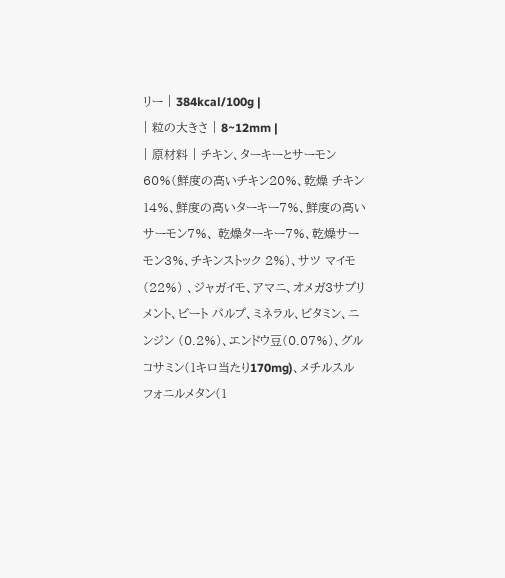リー | 384kcal/100g |
| 粒の大きさ | 8~12mm |
| 原材料 | チキン、ターキーとサーモン60%(鮮度の高いチキン20%、乾燥 チキン14%、鮮度の高いターキー7%、鮮度の高いサーモン7%、 乾燥ターキー7%、乾燥サーモン3%、チキンストック 2%)、サツ マイモ(22%) 、ジャガイモ、アマニ、オメガ3サプリメント、ビート パルプ、ミネラル、ビタミン、ニンジン (0.2%)、エンドウ豆(0.07%)、グルコサミン(1キロ当たり170mg)、メチルスル フォニルメタン(1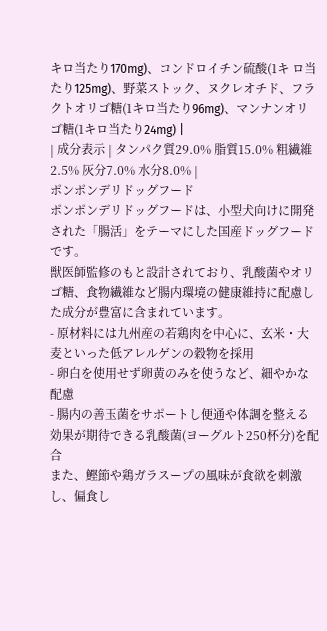キロ当たり170mg)、コンドロイチン硫酸(1キ ロ当たり125mg)、野菜ストック、ヌクレオチド、フラクトオリゴ糖(1キロ当たり96mg)、マンナンオリゴ糖(1キロ当たり24mg) |
| 成分表示 | タンパク質29.0% 脂質15.0% 粗繊維2.5% 灰分7.0% 水分8.0% |
ポンポンデリドッグフード
ポンポンデリドッグフードは、小型犬向けに開発された「腸活」をテーマにした国産ドッグフードです。
獣医師監修のもと設計されており、乳酸菌やオリゴ糖、食物繊維など腸内環境の健康維持に配慮した成分が豊富に含まれています。
- 原材料には九州産の若鶏肉を中心に、玄米・大麦といった低アレルゲンの穀物を採用
- 卵白を使用せず卵黄のみを使うなど、細やかな配慮
- 腸内の善玉菌をサポートし便通や体調を整える効果が期待できる乳酸菌(ヨーグルト250杯分)を配合
また、鰹節や鶏ガラスープの風味が食欲を刺激し、偏食し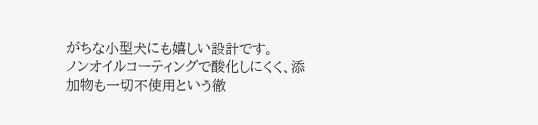がちな小型犬にも嬉しい設計です。
ノンオイルコーティングで酸化しにくく、添加物も一切不使用という徹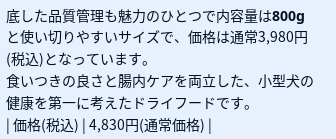底した品質管理も魅力のひとつで内容量は800gと使い切りやすいサイズで、価格は通常3,980円(税込)となっています。
食いつきの良さと腸内ケアを両立した、小型犬の健康を第一に考えたドライフードです。
| 価格(税込) | 4,830円(通常価格) |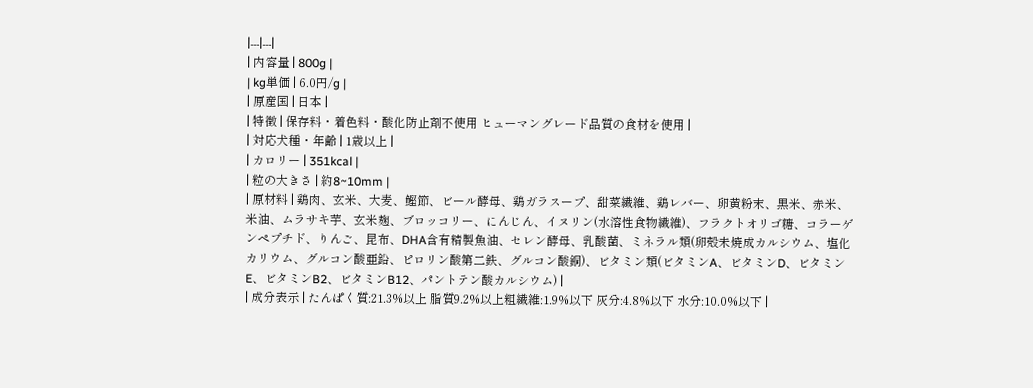|---|---|
| 内容量 | 800g |
| kg単価 | 6.0円/g |
| 原産国 | 日本 |
| 特徴 | 保存料・着色料・酸化防止剤不使用 ヒューマングレード品質の食材を使用 |
| 対応犬種・年齢 | 1歳以上 |
| カロリー | 351kcal |
| 粒の大きさ | 約8~10mm |
| 原材料 | 鶏肉、玄米、大麦、鰹節、ビール酵母、鶏ガラスープ、甜菜繊維、鶏レバー、卵黄粉末、黒米、赤米、米油、ムラサキ芋、玄米麹、ブロッコリー、にんじん、イヌリン(水溶性食物繊維)、フラクトオリゴ糖、コラーゲンペプチド、りんご、昆布、DHA含有精製魚油、セレン酵母、乳酸菌、ミネラル類(卵殻未焼成カルシウム、塩化カリウム、グルコン酸亜鉛、ピロリン酸第二鉄、グルコン酸銅)、ビタミン類(ビタミンA、ビタミンD、ビタミンE、ビタミンB2、ビタミンB12、パントテン酸カルシウム) |
| 成分表示 | たんぱく質:21.3%以上 脂質9.2%以上粗繊維:1.9%以下 灰分:4.8%以下 水分:10.0%以下 |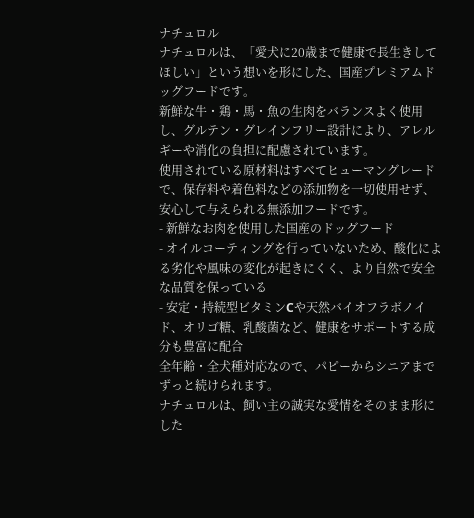ナチュロル
ナチュロルは、「愛犬に20歳まで健康で長生きしてほしい」という想いを形にした、国産プレミアムドッグフードです。
新鮮な牛・鶏・馬・魚の生肉をバランスよく使用し、グルテン・グレインフリー設計により、アレルギーや消化の負担に配慮されています。
使用されている原材料はすべてヒューマングレードで、保存料や着色料などの添加物を一切使用せず、安心して与えられる無添加フードです。
- 新鮮なお肉を使用した国産のドッグフード
- オイルコーティングを行っていないため、酸化による劣化や風味の変化が起きにくく、より自然で安全な品質を保っている
- 安定・持続型ビタミンCや天然バイオフラボノイド、オリゴ糖、乳酸菌など、健康をサポートする成分も豊富に配合
全年齢・全犬種対応なので、パピーからシニアまでずっと続けられます。
ナチュロルは、飼い主の誠実な愛情をそのまま形にした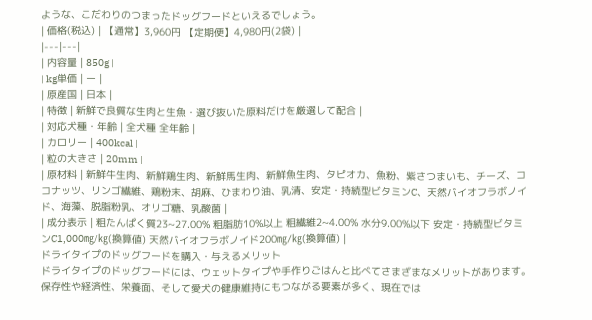ような、こだわりのつまったドッグフードといえるでしょう。
| 価格(税込) | 【通常】3,960円 【定期便】4,980円(2袋) |
|---|---|
| 内容量 | 850g |
| kg単価 | ー |
| 原産国 | 日本 |
| 特徴 | 新鮮で良質な生肉と生魚・選び抜いた原料だけを厳選して配合 |
| 対応犬種・年齢 | 全犬種 全年齢 |
| カロリー | 400kcal |
| 粒の大きさ | 20mm |
| 原材料 | 新鮮牛生肉、新鮮鶏生肉、新鮮馬生肉、新鮮魚生肉、タピオカ、魚粉、紫さつまいも、チーズ、ココナッツ、リンゴ繊維、鶏粉末、胡麻、ひまわり油、乳清、安定・持続型ビタミンC、天然バイオフラボノイド、海藻、脱脂粉乳、オリゴ糖、乳酸菌 |
| 成分表示 | 粗たんぱく質23~27.00% 粗脂肪10%以上 粗繊維2~4.00% 水分9.00%以下 安定・持続型ビタミンC1,000㎎/㎏(換算値) 天然バイオフラボノイド200㎎/㎏(換算値) |
ドライタイプのドッグフードを購入・与えるメリット
ドライタイプのドッグフードには、ウェットタイプや手作りごはんと比べてさまざまなメリットがあります。
保存性や経済性、栄養面、そして愛犬の健康維持にもつながる要素が多く、現在では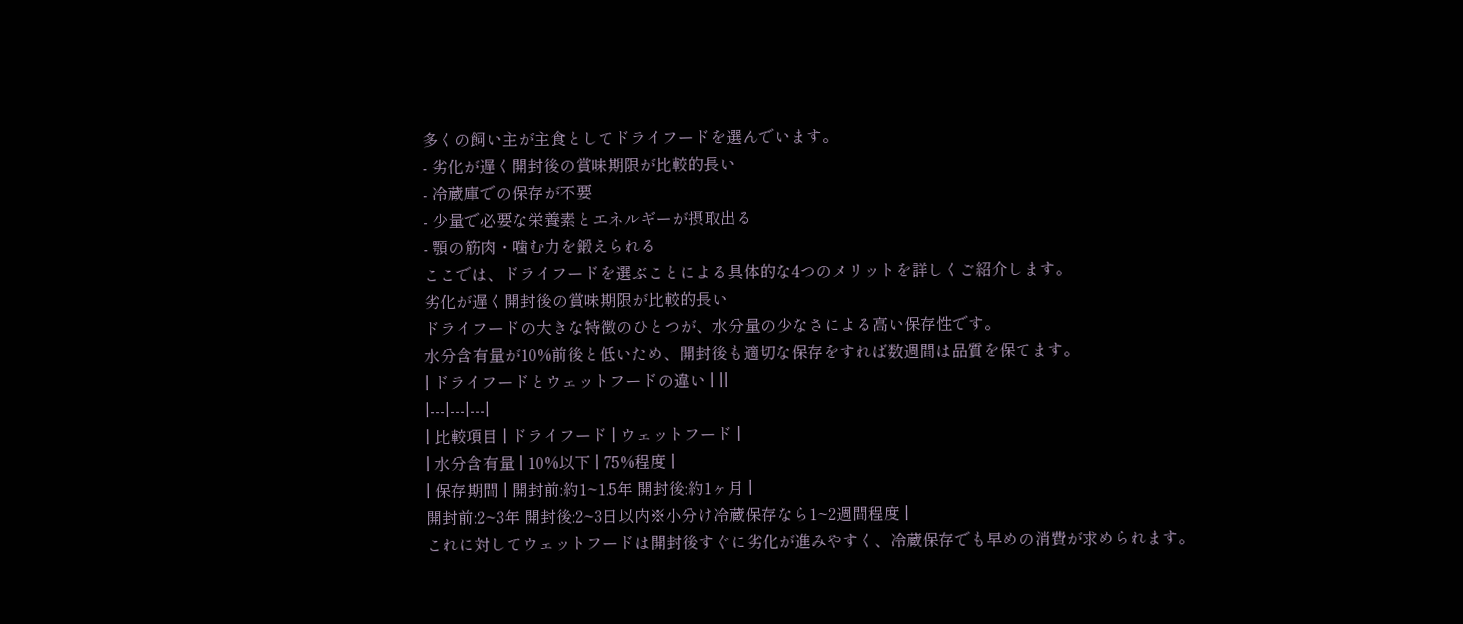多くの飼い主が主食としてドライフードを選んでいます。
- 劣化が遅く開封後の賞味期限が比較的長い
- 冷蔵庫での保存が不要
- 少量で必要な栄養素とエネルギーが摂取出る
- 顎の筋肉・噛む力を鍛えられる
ここでは、ドライフードを選ぶことによる具体的な4つのメリットを詳しくご紹介します。
劣化が遅く開封後の賞味期限が比較的長い
ドライフードの大きな特徴のひとつが、水分量の少なさによる高い保存性です。
水分含有量が10%前後と低いため、開封後も適切な保存をすれば数週間は品質を保てます。
| ドライフードとウェットフードの違い | ||
|---|---|---|
| 比較項目 | ドライフード | ウェットフード |
| 水分含有量 | 10%以下 | 75%程度 |
| 保存期間 | 開封前:約1~1.5年 開封後:約1ヶ月 |
開封前:2~3年 開封後:2~3日以内※小分け冷蔵保存なら1~2週間程度 |
これに対してウェットフードは開封後すぐに劣化が進みやすく、冷蔵保存でも早めの消費が求められます。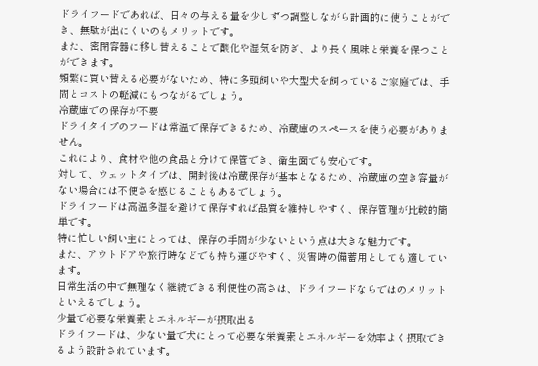ドライフードであれば、日々の与える量を少しずつ調整しながら計画的に使うことができ、無駄が出にくいのもメリットです。
また、密閉容器に移し替えることで酸化や湿気を防ぎ、より長く風味と栄養を保つことができます。
頻繁に買い替える必要がないため、特に多頭飼いや大型犬を飼っているご家庭では、手間とコストの軽減にもつながるでしょう。
冷蔵庫での保存が不要
ドライタイプのフードは常温で保存できるため、冷蔵庫のスペースを使う必要がありません。
これにより、食材や他の食品と分けて保管でき、衛生面でも安心です。
対して、ウェットタイプは、開封後は冷蔵保存が基本となるため、冷蔵庫の空き容量がない場合には不便さを感じることもあるでしょう。
ドライフードは高温多湿を避けて保存すれば品質を維持しやすく、保存管理が比較的簡単です。
特に忙しい飼い主にとっては、保存の手間が少ないという点は大きな魅力です。
また、アウトドアや旅行時などでも持ち運びやすく、災害時の備蓄用としても適しています。
日常生活の中で無理なく継続できる利便性の高さは、ドライフードならではのメリットといえるでしょう。
少量で必要な栄養素とエネルギーが摂取出る
ドライフードは、少ない量で犬にとって必要な栄養素とエネルギーを効率よく摂取できるよう設計されています。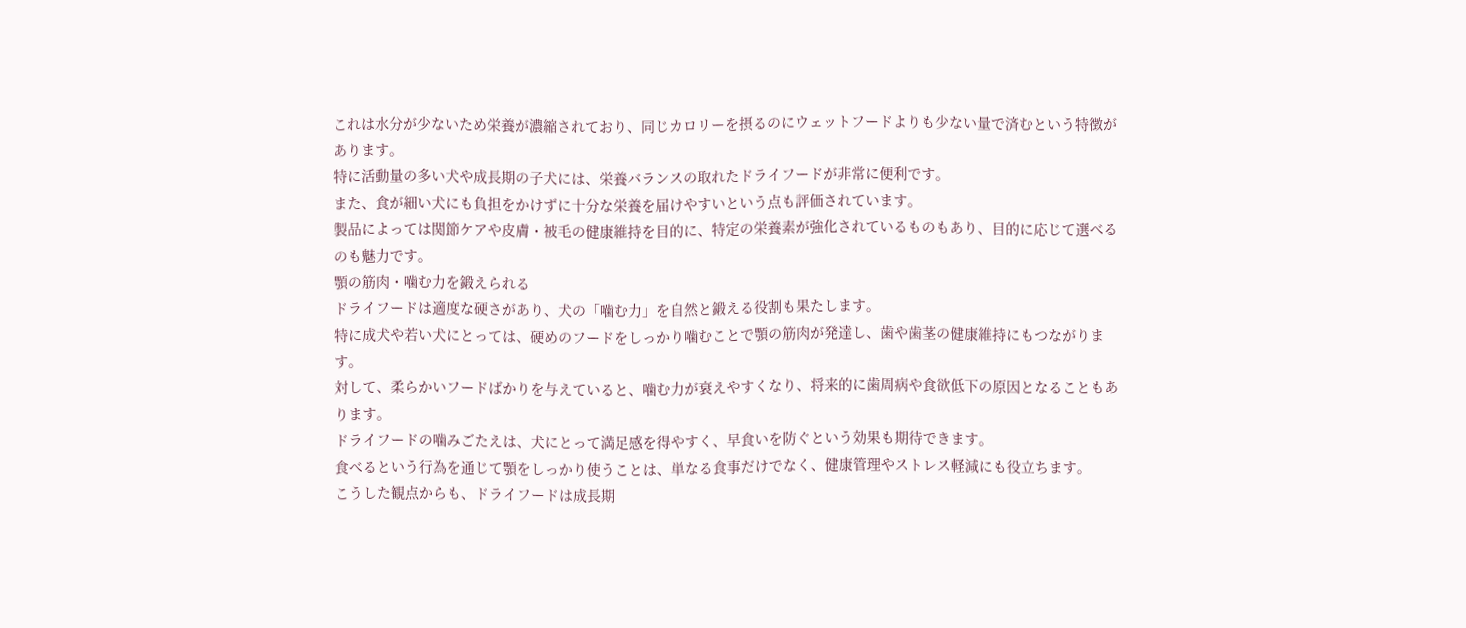これは水分が少ないため栄養が濃縮されており、同じカロリーを摂るのにウェットフードよりも少ない量で済むという特徴があります。
特に活動量の多い犬や成長期の子犬には、栄養バランスの取れたドライフードが非常に便利です。
また、食が細い犬にも負担をかけずに十分な栄養を届けやすいという点も評価されています。
製品によっては関節ケアや皮膚・被毛の健康維持を目的に、特定の栄養素が強化されているものもあり、目的に応じて選べるのも魅力です。
顎の筋肉・噛む力を鍛えられる
ドライフードは適度な硬さがあり、犬の「噛む力」を自然と鍛える役割も果たします。
特に成犬や若い犬にとっては、硬めのフードをしっかり噛むことで顎の筋肉が発達し、歯や歯茎の健康維持にもつながります。
対して、柔らかいフードばかりを与えていると、噛む力が衰えやすくなり、将来的に歯周病や食欲低下の原因となることもあります。
ドライフードの噛みごたえは、犬にとって満足感を得やすく、早食いを防ぐという効果も期待できます。
食べるという行為を通じて顎をしっかり使うことは、単なる食事だけでなく、健康管理やストレス軽減にも役立ちます。
こうした観点からも、ドライフードは成長期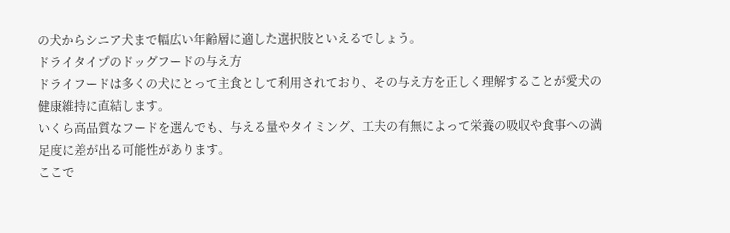の犬からシニア犬まで幅広い年齢層に適した選択肢といえるでしょう。
ドライタイプのドッグフードの与え方
ドライフードは多くの犬にとって主食として利用されており、その与え方を正しく理解することが愛犬の健康維持に直結します。
いくら高品質なフードを選んでも、与える量やタイミング、工夫の有無によって栄養の吸収や食事への満足度に差が出る可能性があります。
ここで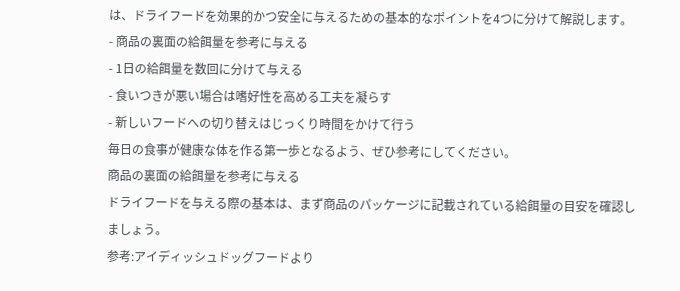は、ドライフードを効果的かつ安全に与えるための基本的なポイントを4つに分けて解説します。
- 商品の裏面の給餌量を参考に与える
- 1日の給餌量を数回に分けて与える
- 食いつきが悪い場合は嗜好性を高める工夫を凝らす
- 新しいフードへの切り替えはじっくり時間をかけて行う
毎日の食事が健康な体を作る第一歩となるよう、ぜひ参考にしてください。
商品の裏面の給餌量を参考に与える
ドライフードを与える際の基本は、まず商品のパッケージに記載されている給餌量の目安を確認しましょう。
参考:アイディッシュドッグフードより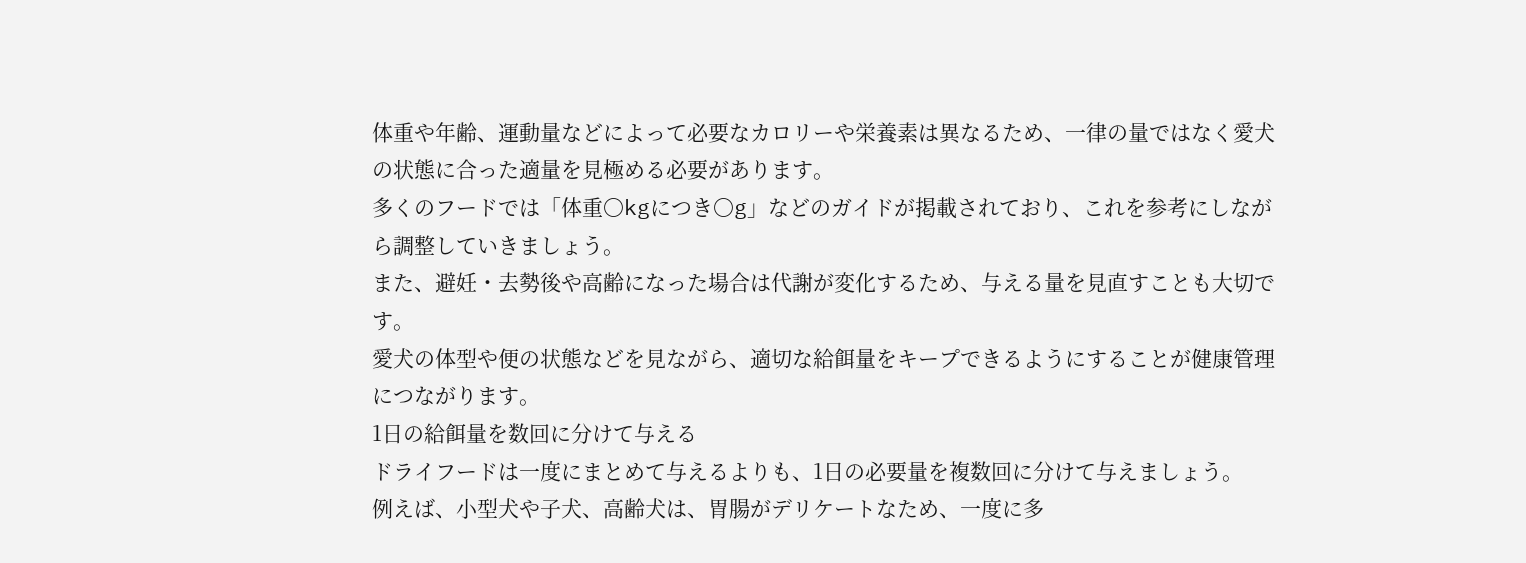体重や年齢、運動量などによって必要なカロリーや栄養素は異なるため、一律の量ではなく愛犬の状態に合った適量を見極める必要があります。
多くのフードでは「体重〇kgにつき〇g」などのガイドが掲載されており、これを参考にしながら調整していきましょう。
また、避妊・去勢後や高齢になった場合は代謝が変化するため、与える量を見直すことも大切です。
愛犬の体型や便の状態などを見ながら、適切な給餌量をキープできるようにすることが健康管理につながります。
1日の給餌量を数回に分けて与える
ドライフードは一度にまとめて与えるよりも、1日の必要量を複数回に分けて与えましょう。
例えば、小型犬や子犬、高齢犬は、胃腸がデリケートなため、一度に多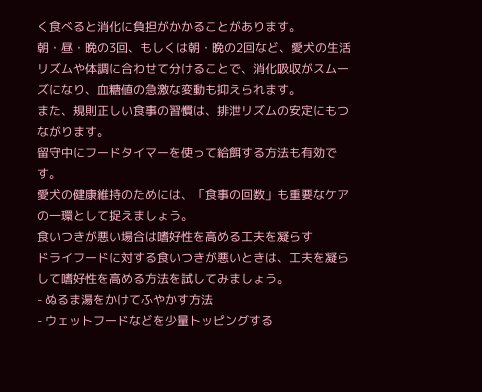く食べると消化に負担がかかることがあります。
朝・昼・晩の3回、もしくは朝・晩の2回など、愛犬の生活リズムや体調に合わせて分けることで、消化吸収がスムーズになり、血糖値の急激な変動も抑えられます。
また、規則正しい食事の習慣は、排泄リズムの安定にもつながります。
留守中にフードタイマーを使って給餌する方法も有効です。
愛犬の健康維持のためには、「食事の回数」も重要なケアの一環として捉えましょう。
食いつきが悪い場合は嗜好性を高める工夫を凝らす
ドライフードに対する食いつきが悪いときは、工夫を凝らして嗜好性を高める方法を試してみましょう。
- ぬるま湯をかけてふやかす方法
- ウェットフードなどを少量トッピングする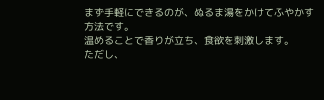まず手軽にできるのが、ぬるま湯をかけてふやかす方法です。
温めることで香りが立ち、食欲を刺激します。
ただし、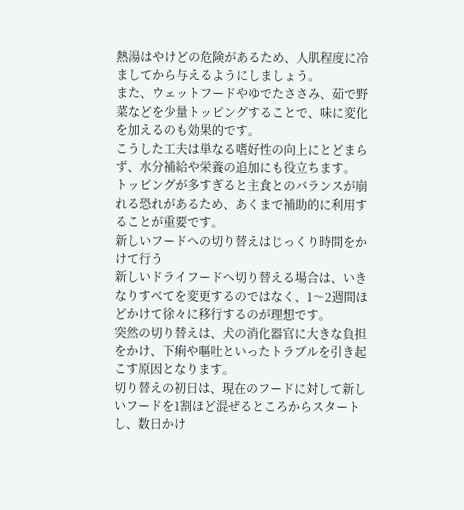熱湯はやけどの危険があるため、人肌程度に冷ましてから与えるようにしましょう。
また、ウェットフードやゆでたささみ、茹で野菜などを少量トッピングすることで、味に変化を加えるのも効果的です。
こうした工夫は単なる嗜好性の向上にとどまらず、水分補給や栄養の追加にも役立ちます。
トッピングが多すぎると主食とのバランスが崩れる恐れがあるため、あくまで補助的に利用することが重要です。
新しいフードへの切り替えはじっくり時間をかけて行う
新しいドライフードへ切り替える場合は、いきなりすべてを変更するのではなく、1〜2週間ほどかけて徐々に移行するのが理想です。
突然の切り替えは、犬の消化器官に大きな負担をかけ、下痢や嘔吐といったトラブルを引き起こす原因となります。
切り替えの初日は、現在のフードに対して新しいフードを1割ほど混ぜるところからスタートし、数日かけ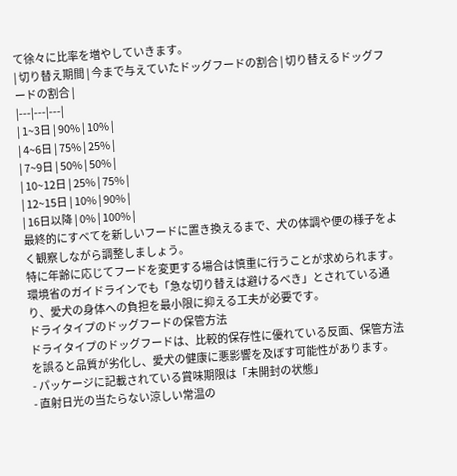て徐々に比率を増やしていきます。
| 切り替え期間 | 今まで与えていたドッグフードの割合 | 切り替えるドッグフードの割合 |
|---|---|---|
| 1~3日 | 90% | 10% |
| 4~6日 | 75% | 25% |
| 7~9日 | 50% | 50% |
| 10~12日 | 25% | 75% |
| 12~15日 | 10% | 90% |
| 16日以降 | 0% | 100% |
最終的にすべてを新しいフードに置き換えるまで、犬の体調や便の様子をよく観察しながら調整しましょう。
特に年齢に応じてフードを変更する場合は慎重に行うことが求められます。
環境省のガイドラインでも「急な切り替えは避けるべき」とされている通り、愛犬の身体への負担を最小限に抑える工夫が必要です。
ドライタイプのドッグフードの保管方法
ドライタイプのドッグフードは、比較的保存性に優れている反面、保管方法を誤ると品質が劣化し、愛犬の健康に悪影響を及ぼす可能性があります。
- パッケージに記載されている賞味期限は「未開封の状態」
- 直射日光の当たらない涼しい常温の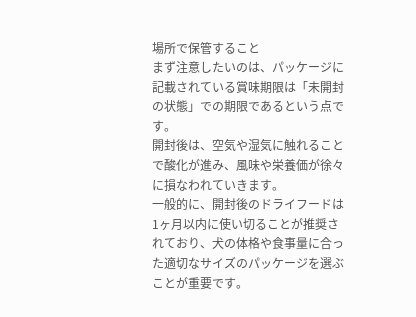場所で保管すること
まず注意したいのは、パッケージに記載されている賞味期限は「未開封の状態」での期限であるという点です。
開封後は、空気や湿気に触れることで酸化が進み、風味や栄養価が徐々に損なわれていきます。
一般的に、開封後のドライフードは1ヶ月以内に使い切ることが推奨されており、犬の体格や食事量に合った適切なサイズのパッケージを選ぶことが重要です。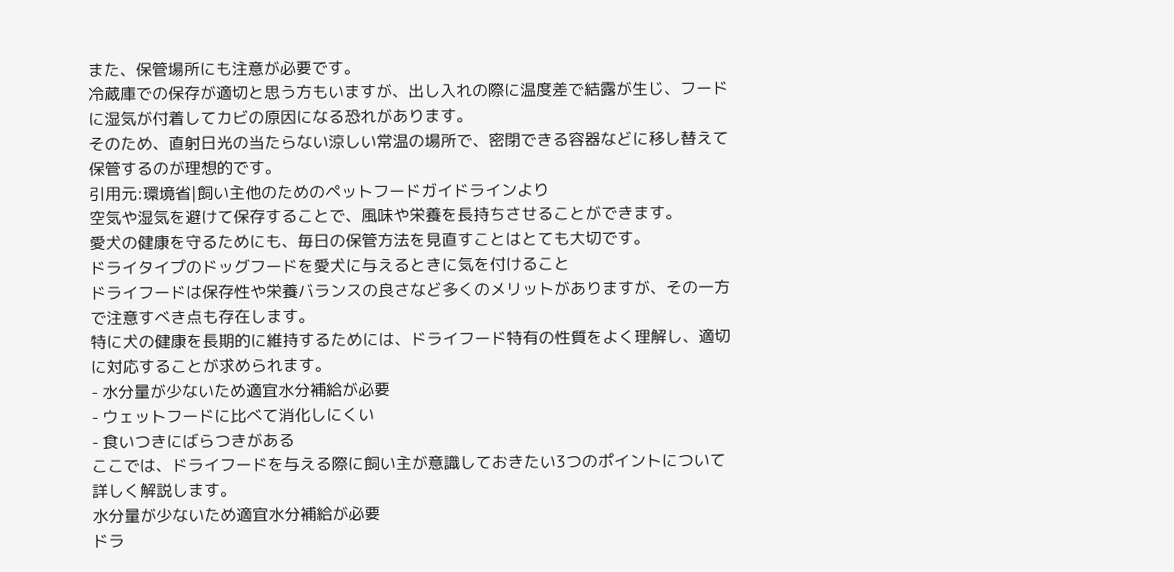また、保管場所にも注意が必要です。
冷蔵庫での保存が適切と思う方もいますが、出し入れの際に温度差で結露が生じ、フードに湿気が付着してカビの原因になる恐れがあります。
そのため、直射日光の当たらない涼しい常温の場所で、密閉できる容器などに移し替えて保管するのが理想的です。
引用元:環境省|飼い主他のためのペットフードガイドラインより
空気や湿気を避けて保存することで、風味や栄養を長持ちさせることができます。
愛犬の健康を守るためにも、毎日の保管方法を見直すことはとても大切です。
ドライタイプのドッグフードを愛犬に与えるときに気を付けること
ドライフードは保存性や栄養バランスの良さなど多くのメリットがありますが、その一方で注意すべき点も存在します。
特に犬の健康を長期的に維持するためには、ドライフード特有の性質をよく理解し、適切に対応することが求められます。
- 水分量が少ないため適宜水分補給が必要
- ウェットフードに比べて消化しにくい
- 食いつきにばらつきがある
ここでは、ドライフードを与える際に飼い主が意識しておきたい3つのポイントについて詳しく解説します。
水分量が少ないため適宜水分補給が必要
ドラ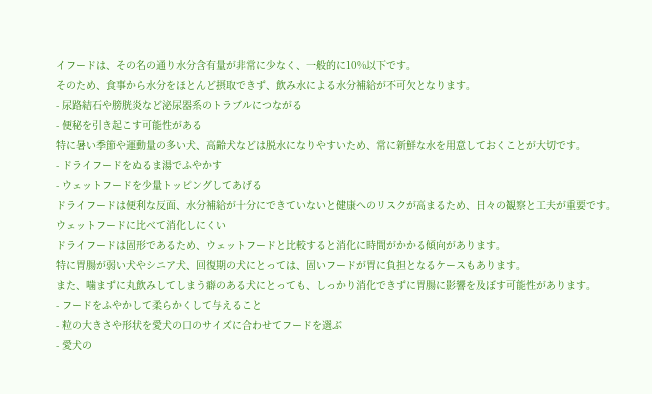イフードは、その名の通り水分含有量が非常に少なく、一般的に10%以下です。
そのため、食事から水分をほとんど摂取できず、飲み水による水分補給が不可欠となります。
- 尿路結石や膀胱炎など泌尿器系のトラブルにつながる
- 便秘を引き起こす可能性がある
特に暑い季節や運動量の多い犬、高齢犬などは脱水になりやすいため、常に新鮮な水を用意しておくことが大切です。
- ドライフードをぬるま湯でふやかす
- ウェットフードを少量トッピングしてあげる
ドライフードは便利な反面、水分補給が十分にできていないと健康へのリスクが高まるため、日々の観察と工夫が重要です。
ウェットフードに比べて消化しにくい
ドライフードは固形であるため、ウェットフードと比較すると消化に時間がかかる傾向があります。
特に胃腸が弱い犬やシニア犬、回復期の犬にとっては、固いフードが胃に負担となるケースもあります。
また、噛まずに丸飲みしてしまう癖のある犬にとっても、しっかり消化できずに胃腸に影響を及ぼす可能性があります。
- フードをふやかして柔らかくして与えること
- 粒の大きさや形状を愛犬の口のサイズに合わせてフードを選ぶ
- 愛犬の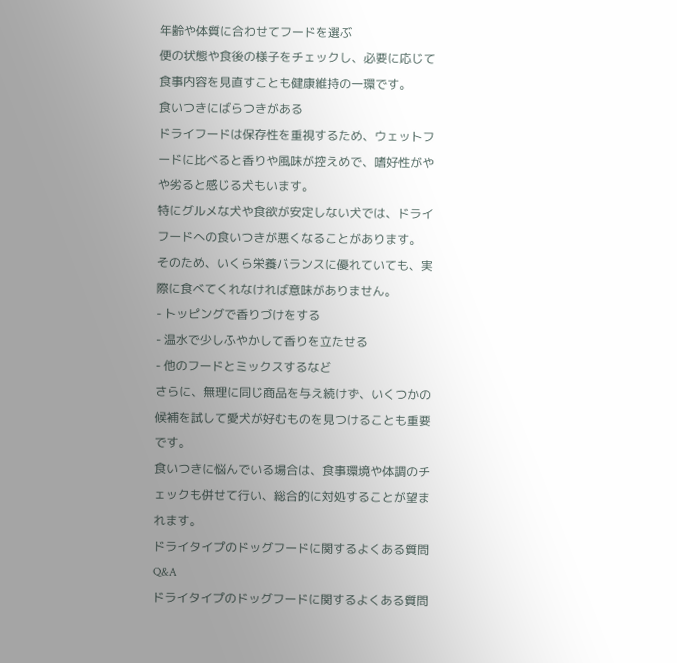年齢や体質に合わせてフードを選ぶ
便の状態や食後の様子をチェックし、必要に応じて食事内容を見直すことも健康維持の一環です。
食いつきにばらつきがある
ドライフードは保存性を重視するため、ウェットフードに比べると香りや風味が控えめで、嗜好性がやや劣ると感じる犬もいます。
特にグルメな犬や食欲が安定しない犬では、ドライフードへの食いつきが悪くなることがあります。
そのため、いくら栄養バランスに優れていても、実際に食べてくれなければ意味がありません。
- トッピングで香りづけをする
- 温水で少しふやかして香りを立たせる
- 他のフードとミックスするなど
さらに、無理に同じ商品を与え続けず、いくつかの候補を試して愛犬が好むものを見つけることも重要です。
食いつきに悩んでいる場合は、食事環境や体調のチェックも併せて行い、総合的に対処することが望まれます。
ドライタイプのドッグフードに関するよくある質問Q&A
ドライタイプのドッグフードに関するよくある質問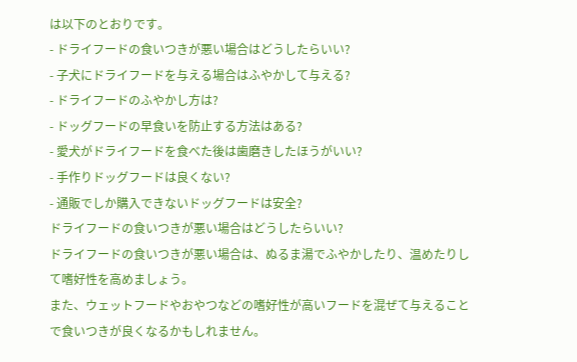は以下のとおりです。
- ドライフードの食いつきが悪い場合はどうしたらいい?
- 子犬にドライフードを与える場合はふやかして与える?
- ドライフードのふやかし方は?
- ドッグフードの早食いを防止する方法はある?
- 愛犬がドライフードを食べた後は歯磨きしたほうがいい?
- 手作りドッグフードは良くない?
- 通販でしか購入できないドッグフードは安全?
ドライフードの食いつきが悪い場合はどうしたらいい?
ドライフードの食いつきが悪い場合は、ぬるま湯でふやかしたり、温めたりして嗜好性を高めましょう。
また、ウェットフードやおやつなどの嗜好性が高いフードを混ぜて与えることで食いつきが良くなるかもしれません。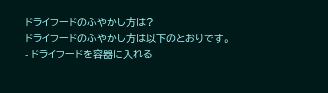ドライフードのふやかし方は?
ドライフードのふやかし方は以下のとおりです。
- ドライフードを容器に入れる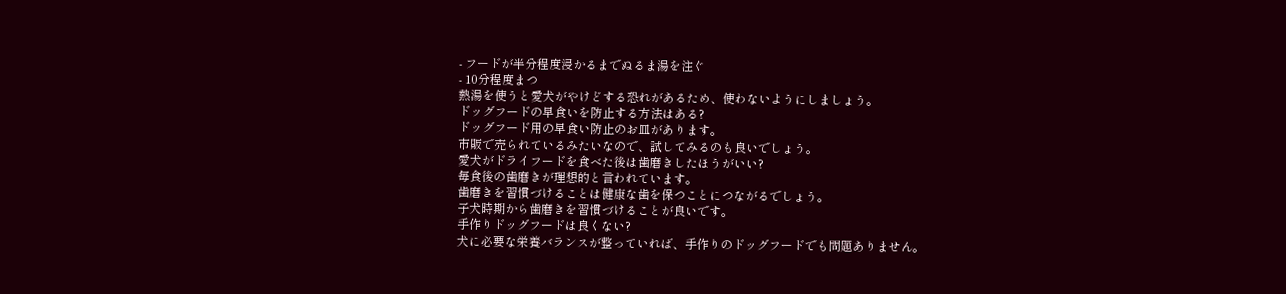- フードが半分程度浸かるまでぬるま湯を注ぐ
- 10分程度まつ
熱湯を使うと愛犬がやけどする恐れがあるため、使わないようにしましょう。
ドッグフードの早食いを防止する方法はある?
ドッグフード用の早食い防止のお皿があります。
市販で売られているみたいなので、試してみるのも良いでしょう。
愛犬がドライフードを食べた後は歯磨きしたほうがいい?
毎食後の歯磨きが理想的と言われています。
歯磨きを習慣づけることは健康な歯を保つことにつながるでしょう。
子犬時期から歯磨きを習慣づけることが良いです。
手作りドッグフードは良くない?
犬に必要な栄養バランスが整っていれば、手作りのドッグフードでも問題ありません。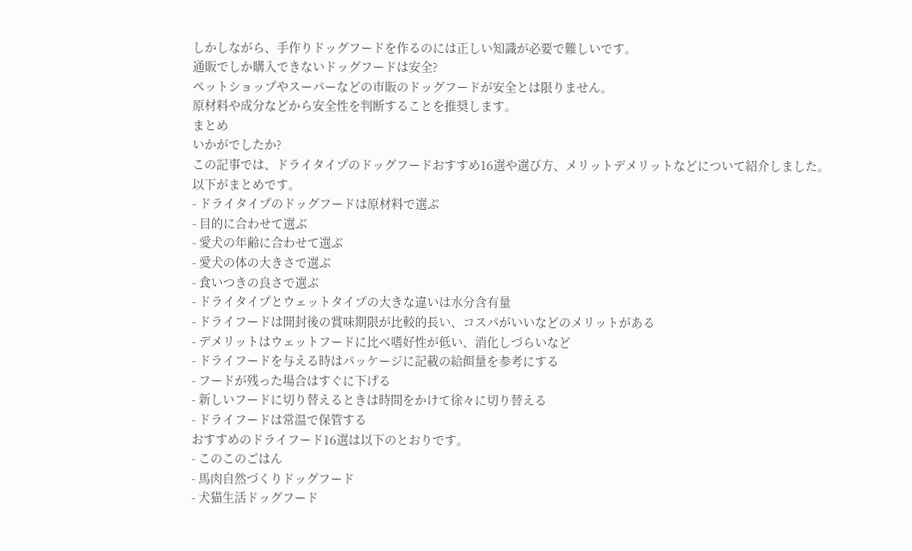しかしながら、手作りドッグフードを作るのには正しい知識が必要で難しいです。
通販でしか購入できないドッグフードは安全?
ペットショップやスーパーなどの市販のドッグフードが安全とは限りません。
原材料や成分などから安全性を判断することを推奨します。
まとめ
いかがでしたか?
この記事では、ドライタイプのドッグフードおすすめ16選や選び方、メリットデメリットなどについて紹介しました。
以下がまとめです。
- ドライタイプのドッグフードは原材料で選ぶ
- 目的に合わせて選ぶ
- 愛犬の年齢に合わせて選ぶ
- 愛犬の体の大きさで選ぶ
- 食いつきの良さで選ぶ
- ドライタイプとウェットタイプの大きな違いは水分含有量
- ドライフードは開封後の賞味期限が比較的長い、コスパがいいなどのメリットがある
- デメリットはウェットフードに比べ嗜好性が低い、消化しづらいなど
- ドライフードを与える時はパッケージに記載の給餌量を参考にする
- フードが残った場合はすぐに下げる
- 新しいフードに切り替えるときは時間をかけて徐々に切り替える
- ドライフードは常温で保管する
おすすめのドライフード16選は以下のとおりです。
- このこのごはん
- 馬肉自然づくりドッグフード
- 犬猫生活ドッグフード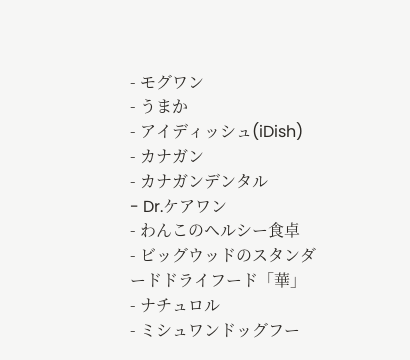- モグワン
- うまか
- アイディッシュ(iDish)
- カナガン
- カナガンデンタル
- Dr.ケアワン
- わんこのヘルシー食卓
- ビッグウッドのスタンダードドライフード「華」
- ナチュロル
- ミシュワンドッグフー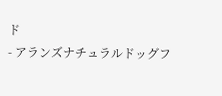ド
- アランズナチュラルドッグフ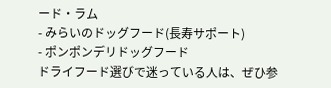ード・ラム
- みらいのドッグフード(長寿サポート)
- ポンポンデリドッグフード
ドライフード選びで迷っている人は、ぜひ参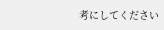考にしてください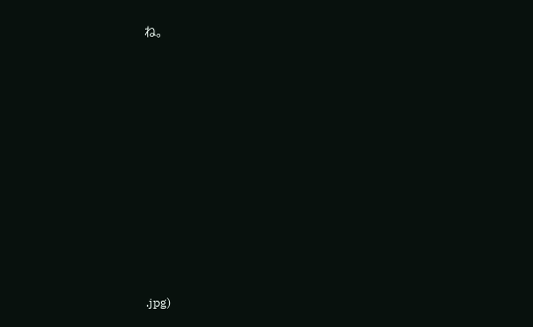ね。










.jpg)